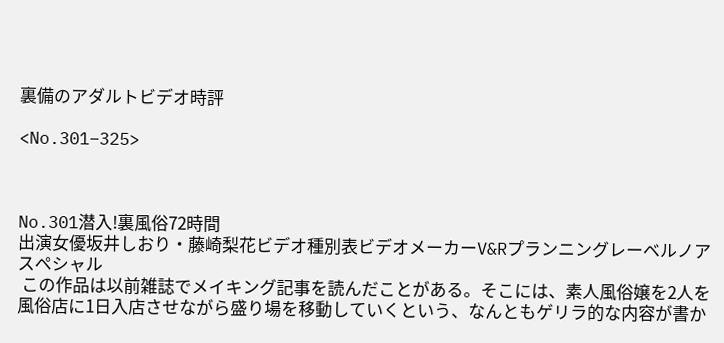裏備のアダルトビデオ時評

<No.301−325>



No.301潜入!裏風俗72時間
出演女優坂井しおり・藤崎梨花ビデオ種別表ビデオメーカーV&Rプランニングレーベルノアスペシャル
 この作品は以前雑誌でメイキング記事を読んだことがある。そこには、素人風俗嬢を2人を風俗店に1日入店させながら盛り場を移動していくという、なんともゲリラ的な内容が書か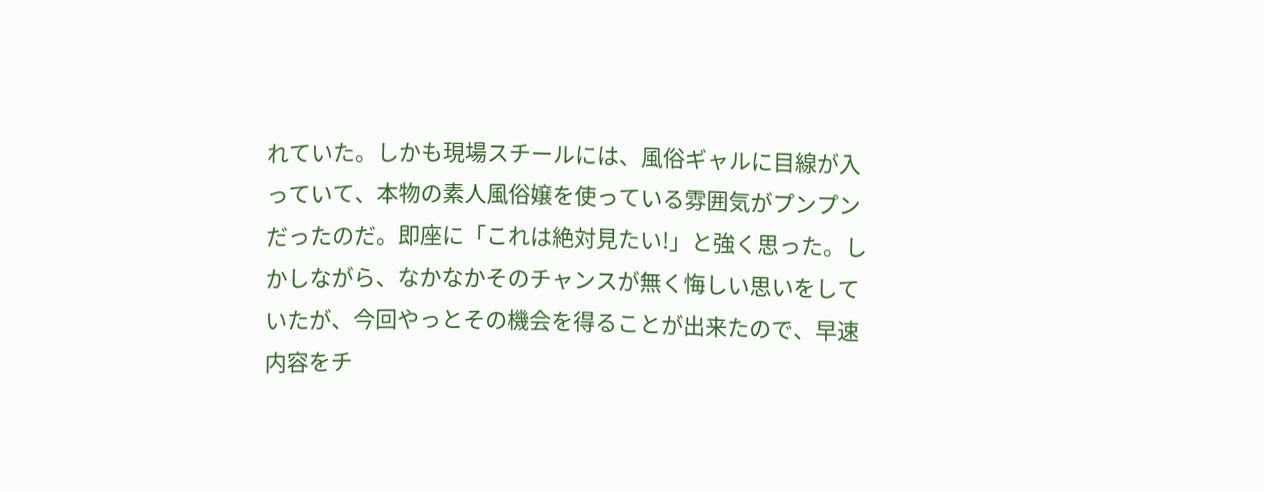れていた。しかも現場スチールには、風俗ギャルに目線が入っていて、本物の素人風俗嬢を使っている雰囲気がプンプンだったのだ。即座に「これは絶対見たい!」と強く思った。しかしながら、なかなかそのチャンスが無く悔しい思いをしていたが、今回やっとその機会を得ることが出来たので、早速内容をチ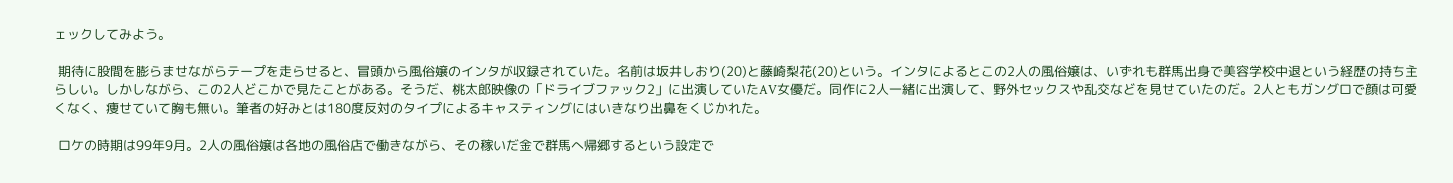ェックしてみよう。

 期待に股間を膨らませながらテープを走らせると、冒頭から風俗嬢のインタが収録されていた。名前は坂井しおり(20)と藤崎梨花(20)という。インタによるとこの2人の風俗嬢は、いずれも群馬出身で美容学校中退という経歴の持ち主らしい。しかしながら、この2人どこかで見たことがある。そうだ、桃太郎映像の「ドライブファック2」に出演していたAV女優だ。同作に2人一緒に出演して、野外セックスや乱交などを見せていたのだ。2人ともガングロで顔は可愛くなく、痩せていて胸も無い。筆者の好みとは180度反対のタイプによるキャスティングにはいきなり出鼻をくじかれた。

 ロケの時期は99年9月。2人の風俗嬢は各地の風俗店で働きながら、その稼いだ金で群馬へ帰郷するという設定で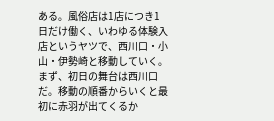ある。風俗店は1店につき1日だけ働く、いわゆる体験入店というヤツで、西川口・小山・伊勢崎と移動していく。まず、初日の舞台は西川口だ。移動の順番からいくと最初に赤羽が出てくるか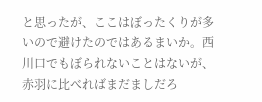と思ったが、ここはぼったくりが多いので避けたのではあるまいか。西川口でもぼられないことはないが、赤羽に比べればまだましだろ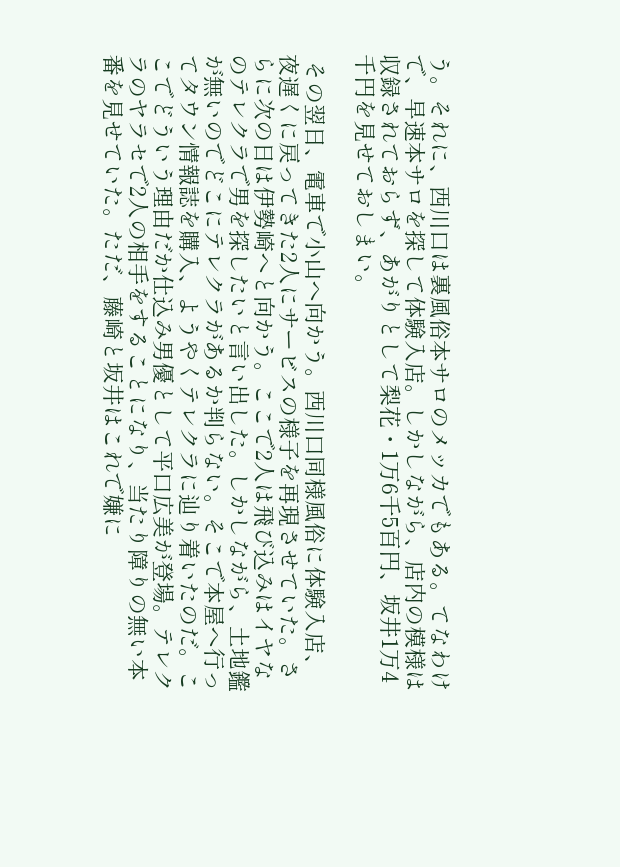う。それに、西川口は裏風俗本サロのメッカでもある。てなわけで、早速本サロを探して体験入店。しかしながら、店内の模様は収録されておらず、あがりとして梨花・1万6千5百円、坂井1万4千円を見せておしまい。

 その翌日、電車で小山へ向かう。西川口同様風俗に体験入店、夜遅くに戻ってきた2人にサービスの様子を再現させていた。さらに次の日は伊勢崎へと向かう。ここで2人は飛び込みはイヤなのテレクラで男を探したいと言い出した。しかしながら、土地鑑が無いのでどこにテレクラがあるか判らない。そこで本屋へ行ってタウン情報誌を購入、ようやくテレクラに辿り着いたのだ。ここでどういう理由だか仕込み男優として平口広美が登場。テレクラのヤラセで2人の相手をすることになり、当たり障りの無い本番を見せていた。ただ、藤崎と坂井はこれで嫌に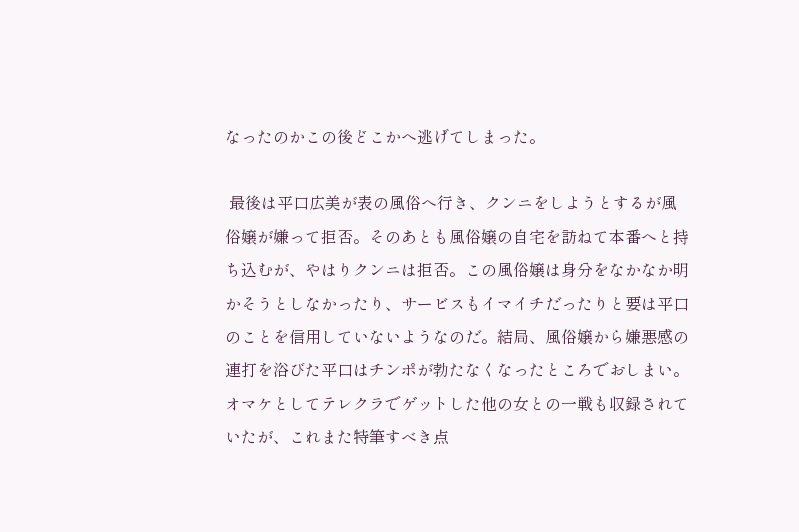なったのかこの後どこかへ逃げてしまった。

 最後は平口広美が表の風俗へ行き、クンニをしようとするが風俗嬢が嫌って拒否。そのあとも風俗嬢の自宅を訪ねて本番へと持ち込むが、やはりクンニは拒否。この風俗嬢は身分をなかなか明かそうとしなかったり、サービスもイマイチだったりと要は平口のことを信用していないようなのだ。結局、風俗嬢から嫌悪感の連打を浴びた平口はチンポが勃たなくなったところでおしまい。オマケとしてテレクラでゲットした他の女との一戦も収録されていたが、これまた特筆すべき点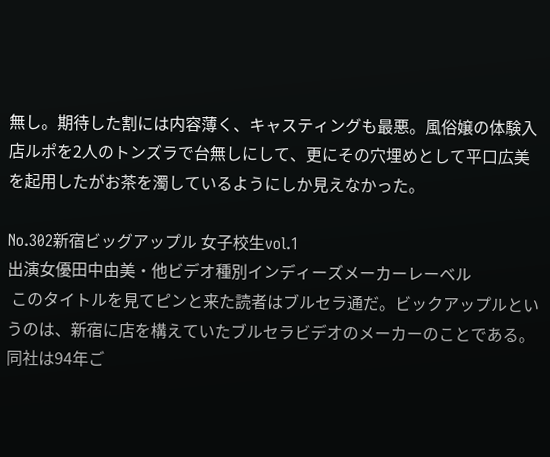無し。期待した割には内容薄く、キャスティングも最悪。風俗嬢の体験入店ルポを2人のトンズラで台無しにして、更にその穴埋めとして平口広美を起用したがお茶を濁しているようにしか見えなかった。

No.302新宿ビッグアップル 女子校生vol.1
出演女優田中由美・他ビデオ種別インディーズメーカーレーベル
 このタイトルを見てピンと来た読者はブルセラ通だ。ビックアップルというのは、新宿に店を構えていたブルセラビデオのメーカーのことである。同社は94年ご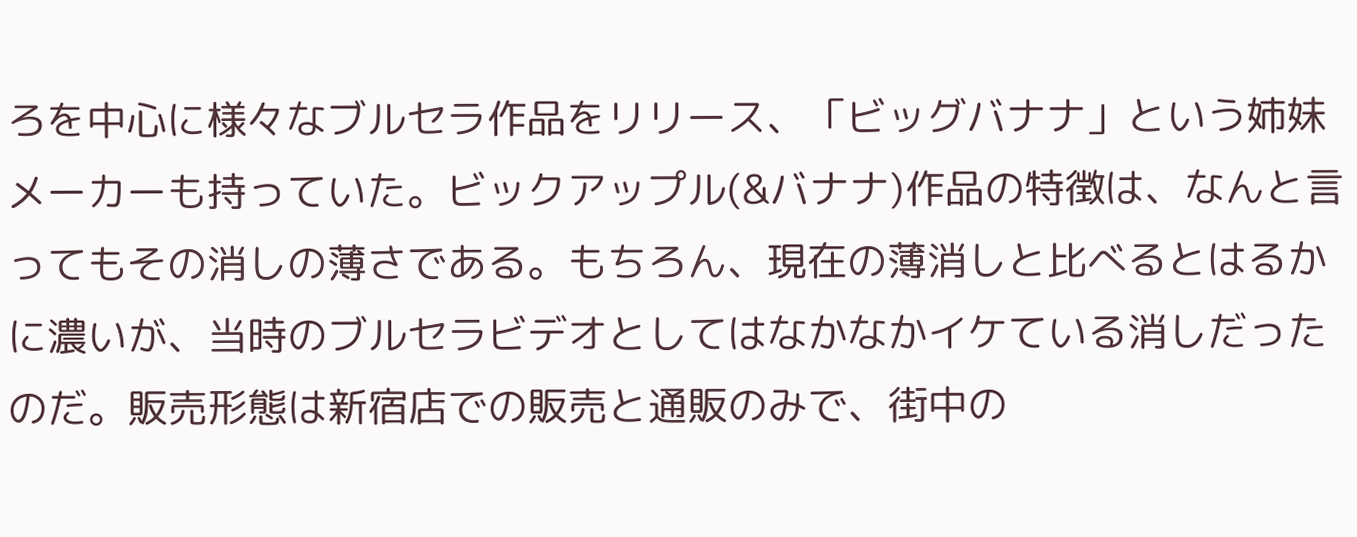ろを中心に様々なブルセラ作品をリリース、「ビッグバナナ」という姉妹メーカーも持っていた。ビックアップル(&バナナ)作品の特徴は、なんと言ってもその消しの薄さである。もちろん、現在の薄消しと比べるとはるかに濃いが、当時のブルセラビデオとしてはなかなかイケている消しだったのだ。販売形態は新宿店での販売と通販のみで、街中の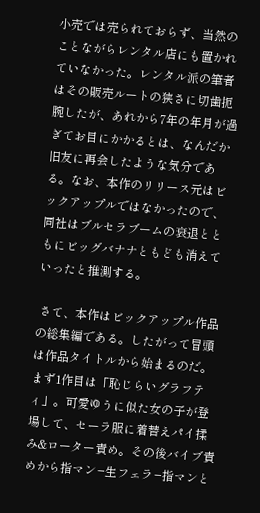小売では売られておらず、当然のことながらレンタル店にも置かれていなかった。レンタル派の筆者はその販売ルートの狭さに切歯扼腕したが、あれから7年の年月が過ぎてお目にかかるとは、なんだか旧友に再会したような気分である。なお、本作のリリース元はビックアップルではなかったので、同社はブルセラブームの衰退とともにビッグバナナともども消えていったと推測する。

 さて、本作はビックアップル作品の総集編である。したがって冒頭は作品タイトルから始まるのだ。まず1作目は「恥じらいグラフティ」。可愛ゆうに似た女の子が登場して、セーラ服に着替えパイ揉み&ローター責め。その後バイブ責めから指マン−生フェラ−指マンと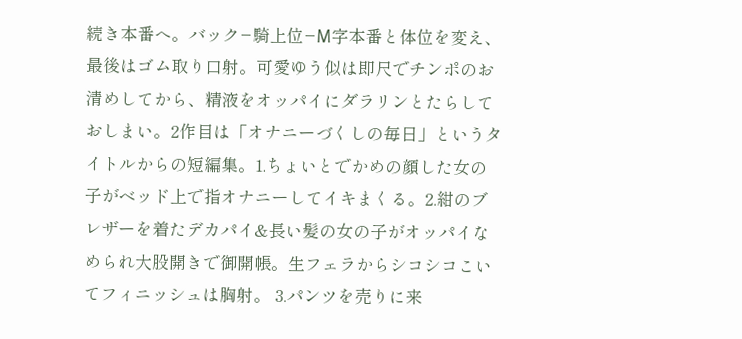続き本番へ。バック−騎上位−M字本番と体位を変え、最後はゴム取り口射。可愛ゆう似は即尺でチンポのお清めしてから、精液をオッパイにダラリンとたらしておしまい。2作目は「オナニーづくしの毎日」というタイトルからの短編集。1.ちょいとでかめの顔した女の子がベッド上で指オナニーしてイキまくる。2.紺のブレザーを着たデカパイ&長い髪の女の子がオッパイなめられ大股開きで御開帳。生フェラからシコシコこいてフィニッシュは胸射。 3.パンツを売りに来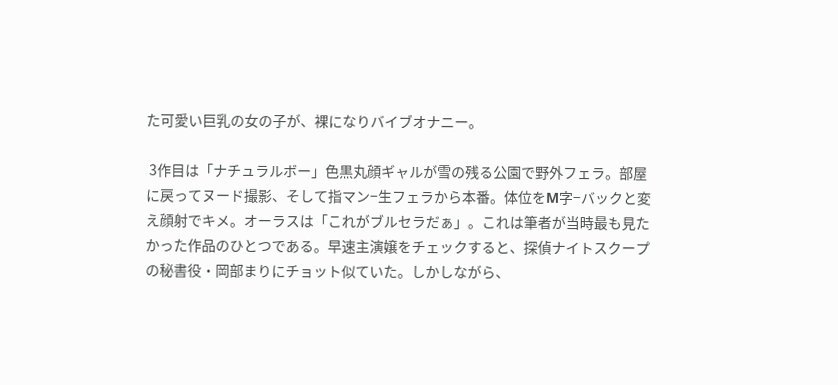た可愛い巨乳の女の子が、裸になりバイブオナニー。

 3作目は「ナチュラルボー」色黒丸顔ギャルが雪の残る公園で野外フェラ。部屋に戻ってヌード撮影、そして指マン−生フェラから本番。体位をM字−バックと変え顔射でキメ。オーラスは「これがブルセラだぁ」。これは筆者が当時最も見たかった作品のひとつである。早速主演嬢をチェックすると、探偵ナイトスクープの秘書役・岡部まりにチョット似ていた。しかしながら、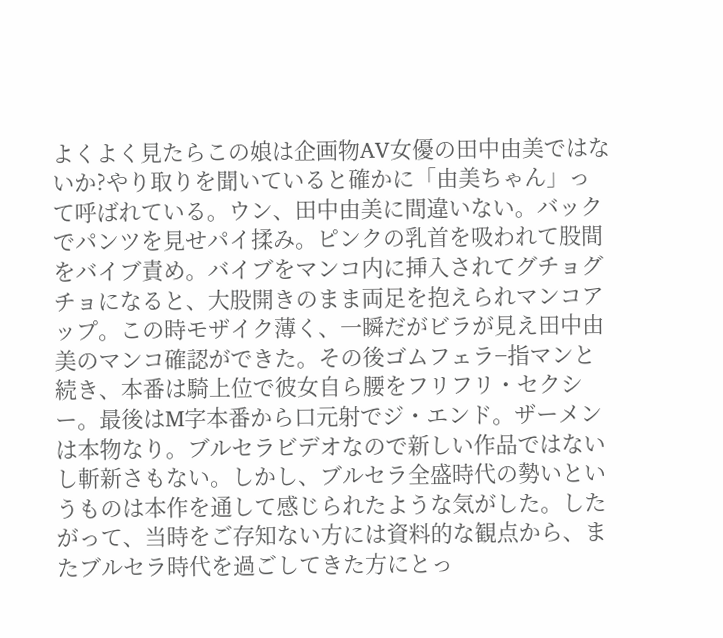よくよく見たらこの娘は企画物AV女優の田中由美ではないか?やり取りを聞いていると確かに「由美ちゃん」って呼ばれている。ウン、田中由美に間違いない。バックでパンツを見せパイ揉み。ピンクの乳首を吸われて股間をバイブ責め。バイブをマンコ内に挿入されてグチョグチョになると、大股開きのまま両足を抱えられマンコアップ。この時モザイク薄く、一瞬だがビラが見え田中由美のマンコ確認ができた。その後ゴムフェラ−指マンと続き、本番は騎上位で彼女自ら腰をフリフリ・セクシー。最後はM字本番から口元射でジ・エンド。ザーメンは本物なり。ブルセラビデオなので新しい作品ではないし斬新さもない。しかし、ブルセラ全盛時代の勢いというものは本作を通して感じられたような気がした。したがって、当時をご存知ない方には資料的な観点から、またブルセラ時代を過ごしてきた方にとっ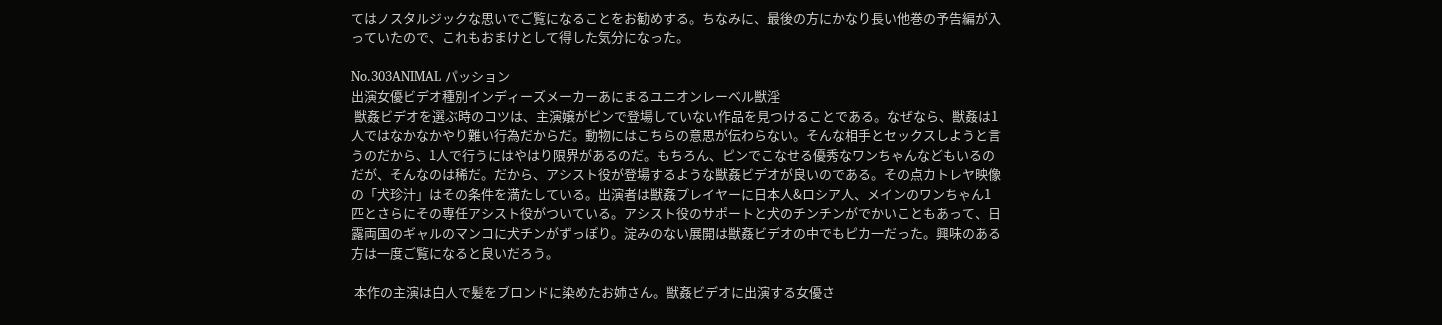てはノスタルジックな思いでご覧になることをお勧めする。ちなみに、最後の方にかなり長い他巻の予告編が入っていたので、これもおまけとして得した気分になった。

No.303ANIMAL パッション
出演女優ビデオ種別インディーズメーカーあにまるユニオンレーベル獣淫
 獣姦ビデオを選ぶ時のコツは、主演嬢がピンで登場していない作品を見つけることである。なぜなら、獣姦は1人ではなかなかやり難い行為だからだ。動物にはこちらの意思が伝わらない。そんな相手とセックスしようと言うのだから、1人で行うにはやはり限界があるのだ。もちろん、ピンでこなせる優秀なワンちゃんなどもいるのだが、そんなのは稀だ。だから、アシスト役が登場するような獣姦ビデオが良いのである。その点カトレヤ映像の「犬珍汁」はその条件を満たしている。出演者は獣姦プレイヤーに日本人&ロシア人、メインのワンちゃん1匹とさらにその専任アシスト役がついている。アシスト役のサポートと犬のチンチンがでかいこともあって、日露両国のギャルのマンコに犬チンがずっぽり。淀みのない展開は獣姦ビデオの中でもピカ一だった。興味のある方は一度ご覧になると良いだろう。

 本作の主演は白人で髪をブロンドに染めたお姉さん。獣姦ビデオに出演する女優さ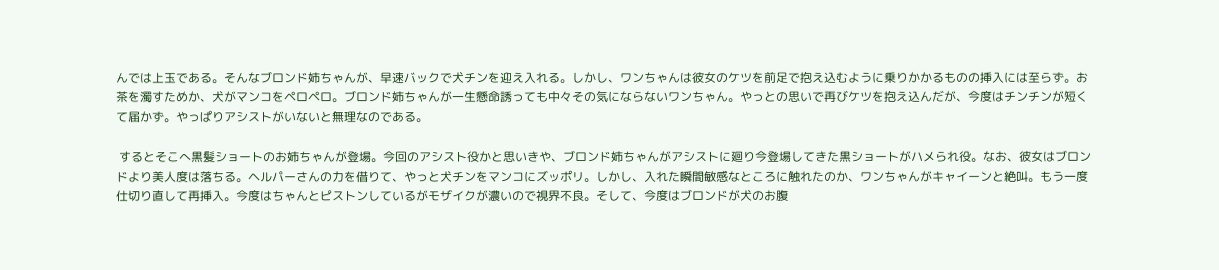んでは上玉である。そんなブロンド姉ちゃんが、早速バックで犬チンを迎え入れる。しかし、ワンちゃんは彼女のケツを前足で抱え込むように乗りかかるものの挿入には至らず。お茶を濁すためか、犬がマンコをペロペロ。ブロンド姉ちゃんが一生懸命誘っても中々その気にならないワンちゃん。やっとの思いで再びケツを抱え込んだが、今度はチンチンが短くて届かず。やっぱりアシストがいないと無理なのである。

 するとそこへ黒髪ショートのお姉ちゃんが登場。今回のアシスト役かと思いきや、ブロンド姉ちゃんがアシストに廻り今登場してきた黒ショートがハメられ役。なお、彼女はブロンドより美人度は落ちる。ヘルパーさんの力を借りて、やっと犬チンをマンコにズッポリ。しかし、入れた瞬間敏感なところに触れたのか、ワンちゃんがキャイーンと絶叫。もう一度仕切り直して再挿入。今度はちゃんとピストンしているがモザイクが濃いので視界不良。そして、今度はブロンドが犬のお腹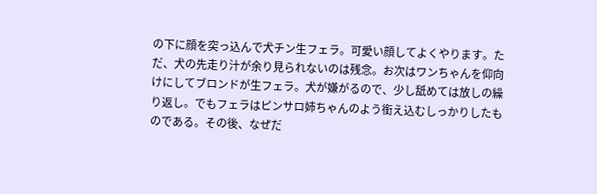の下に顔を突っ込んで犬チン生フェラ。可愛い顔してよくやります。ただ、犬の先走り汁が余り見られないのは残念。お次はワンちゃんを仰向けにしてブロンドが生フェラ。犬が嫌がるので、少し舐めては放しの繰り返し。でもフェラはピンサロ姉ちゃんのよう銜え込むしっかりしたものである。その後、なぜだ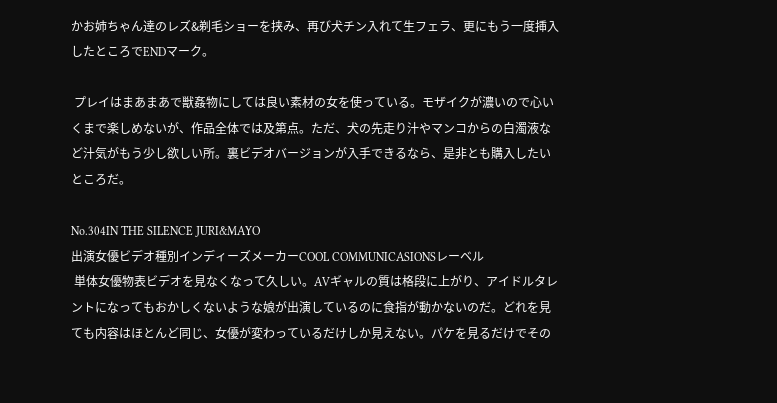かお姉ちゃん達のレズ&剃毛ショーを挟み、再び犬チン入れて生フェラ、更にもう一度挿入したところでENDマーク。

 プレイはまあまあで獣姦物にしては良い素材の女を使っている。モザイクが濃いので心いくまで楽しめないが、作品全体では及第点。ただ、犬の先走り汁やマンコからの白濁液など汁気がもう少し欲しい所。裏ビデオバージョンが入手できるなら、是非とも購入したいところだ。

No.304IN THE SILENCE JURI&MAYO
出演女優ビデオ種別インディーズメーカーCOOL COMMUNICASIONSレーベル
 単体女優物表ビデオを見なくなって久しい。AVギャルの質は格段に上がり、アイドルタレントになってもおかしくないような娘が出演しているのに食指が動かないのだ。どれを見ても内容はほとんど同じ、女優が変わっているだけしか見えない。パケを見るだけでその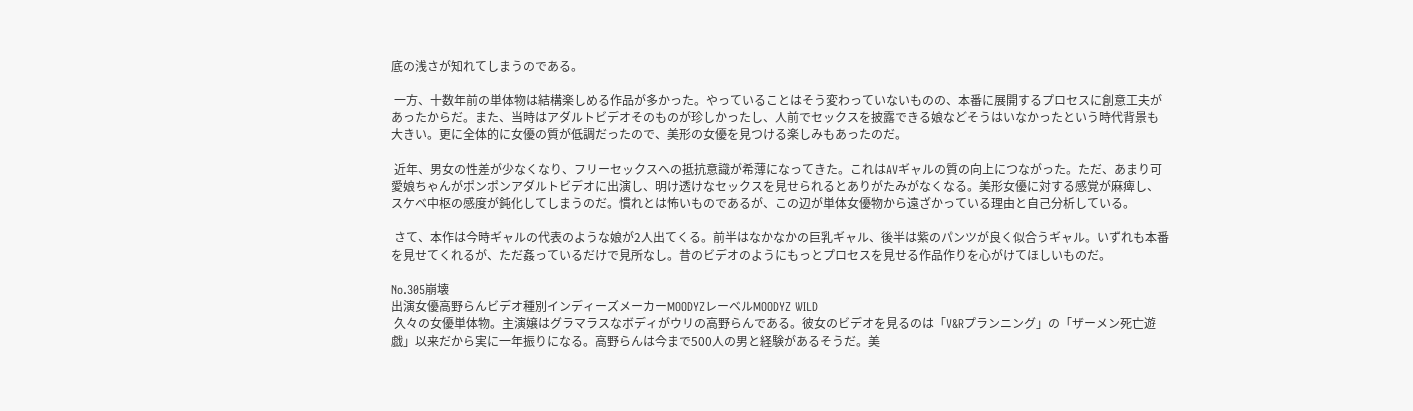底の浅さが知れてしまうのである。

 一方、十数年前の単体物は結構楽しめる作品が多かった。やっていることはそう変わっていないものの、本番に展開するプロセスに創意工夫があったからだ。また、当時はアダルトビデオそのものが珍しかったし、人前でセックスを披露できる娘などそうはいなかったという時代背景も大きい。更に全体的に女優の質が低調だったので、美形の女優を見つける楽しみもあったのだ。

 近年、男女の性差が少なくなり、フリーセックスへの抵抗意識が希薄になってきた。これはAVギャルの質の向上につながった。ただ、あまり可愛娘ちゃんがポンポンアダルトビデオに出演し、明け透けなセックスを見せられるとありがたみがなくなる。美形女優に対する感覚が麻痺し、スケベ中枢の感度が鈍化してしまうのだ。慣れとは怖いものであるが、この辺が単体女優物から遠ざかっている理由と自己分析している。

 さて、本作は今時ギャルの代表のような娘が2人出てくる。前半はなかなかの巨乳ギャル、後半は紫のパンツが良く似合うギャル。いずれも本番を見せてくれるが、ただ姦っているだけで見所なし。昔のビデオのようにもっとプロセスを見せる作品作りを心がけてほしいものだ。

No.305崩壊
出演女優高野らんビデオ種別インディーズメーカーMOODYZレーベルMOODYZ WILD
 久々の女優単体物。主演嬢はグラマラスなボディがウリの高野らんである。彼女のビデオを見るのは「V&Rプランニング」の「ザーメン死亡遊戯」以来だから実に一年振りになる。高野らんは今まで500人の男と経験があるそうだ。美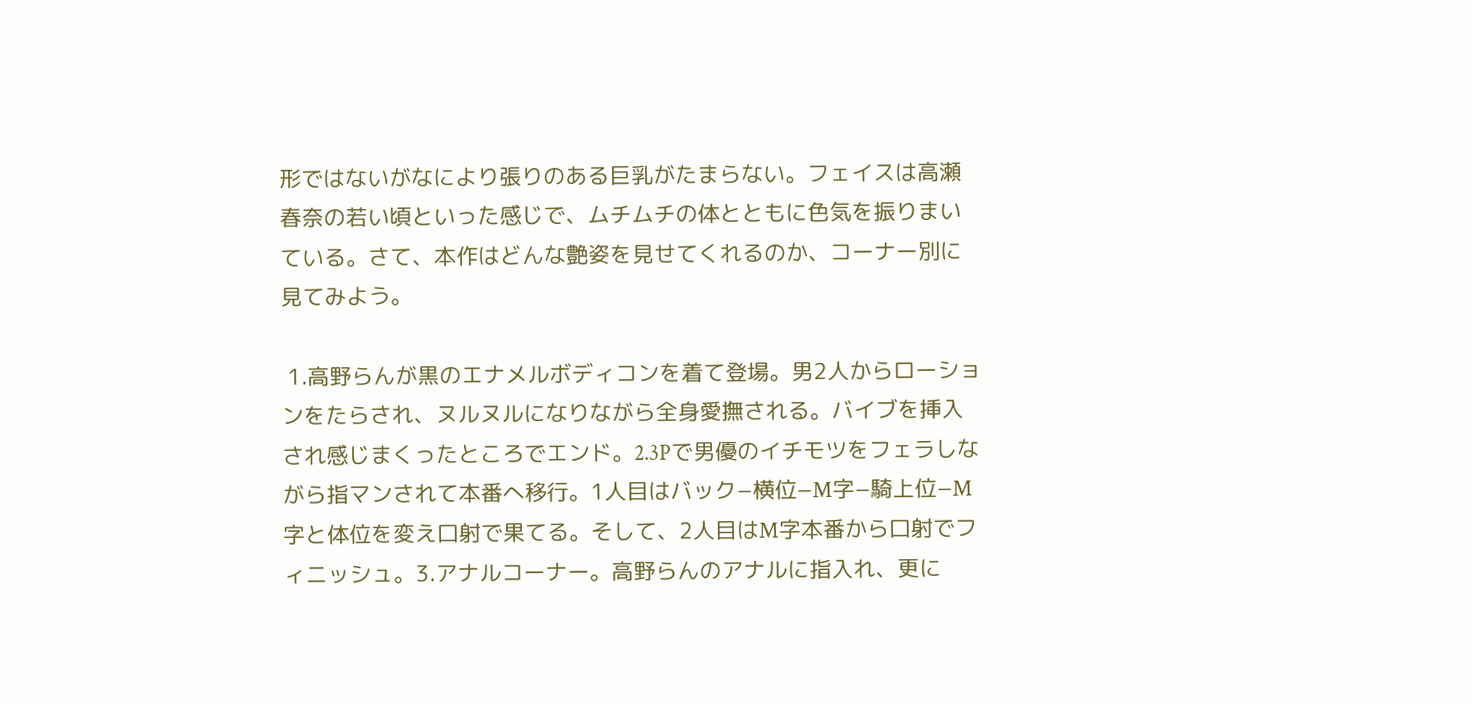形ではないがなにより張りのある巨乳がたまらない。フェイスは高瀬春奈の若い頃といった感じで、ムチムチの体とともに色気を振りまいている。さて、本作はどんな艶姿を見せてくれるのか、コーナー別に見てみよう。

 1.高野らんが黒のエナメルボディコンを着て登場。男2人からローションをたらされ、ヌルヌルになりながら全身愛撫される。バイブを挿入され感じまくったところでエンド。2.3Pで男優のイチモツをフェラしながら指マンされて本番へ移行。1人目はバック−横位−M字−騎上位−M字と体位を変え口射で果てる。そして、2人目はM字本番から口射でフィニッシュ。3.アナルコーナー。高野らんのアナルに指入れ、更に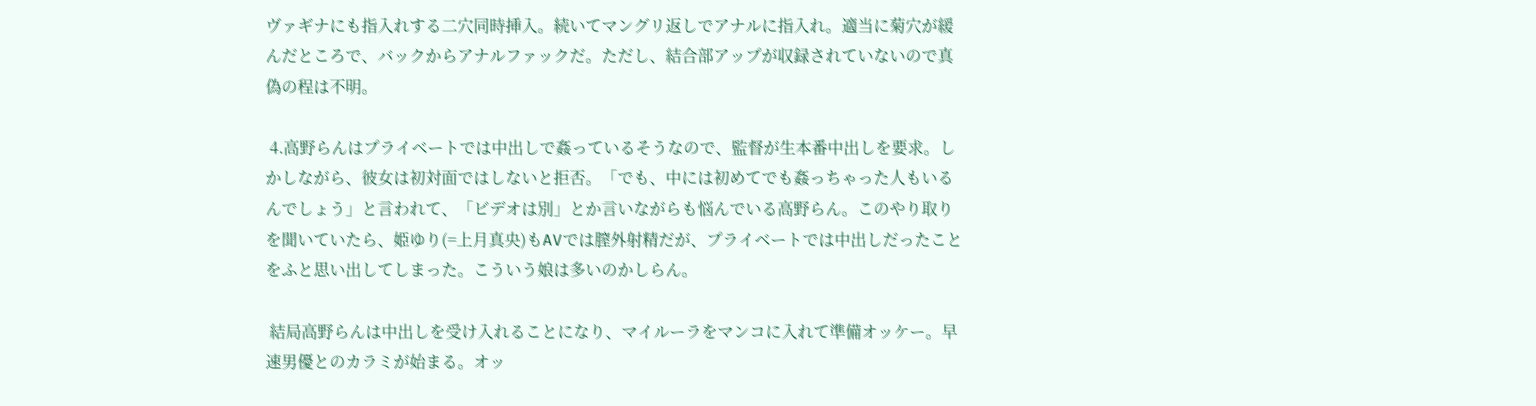ヴァギナにも指入れする二穴同時挿入。続いてマングリ返しでアナルに指入れ。適当に菊穴が緩んだところで、バックからアナルファックだ。ただし、結合部アップが収録されていないので真偽の程は不明。

 4.高野らんはプライベートでは中出しで姦っているそうなので、監督が生本番中出しを要求。しかしながら、彼女は初対面ではしないと拒否。「でも、中には初めてでも姦っちゃった人もいるんでしょう」と言われて、「ビデオは別」とか言いながらも悩んでいる高野らん。このやり取りを聞いていたら、姫ゆり(=上月真央)もAVでは膣外射精だが、プライベートでは中出しだったことをふと思い出してしまった。こういう娘は多いのかしらん。

 結局高野らんは中出しを受け入れることになり、マイルーラをマンコに入れて準備オッケー。早速男優とのカラミが始まる。オッ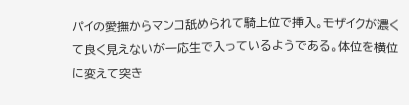パイの愛撫からマンコ舐められて騎上位で挿入。モザイクが濃くて良く見えないが一応生で入っているようである。体位を横位に変えて突き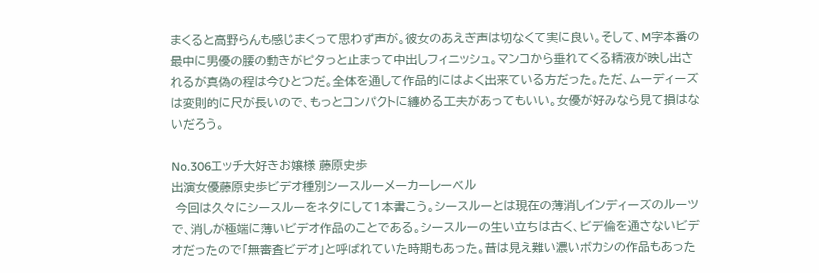まくると高野らんも感じまくって思わず声が。彼女のあえぎ声は切なくて実に良い。そして、M字本番の最中に男優の腰の動きがピタっと止まって中出しフィニッシュ。マンコから垂れてくる精液が映し出されるが真偽の程は今ひとつだ。全体を通して作品的にはよく出来ている方だった。ただ、ムーディーズは変則的に尺が長いので、もっとコンパクトに纏める工夫があってもいい。女優が好みなら見て損はないだろう。

No.306エッチ大好きお嬢様 藤原史歩
出演女優藤原史歩ビデオ種別シースルーメーカーレーベル
 今回は久々にシースルーをネタにして1本書こう。シースルーとは現在の薄消しインディーズのルーツで、消しが極端に薄いビデオ作品のことである。シースルーの生い立ちは古く、ビデ倫を通さないビデオだったので「無審査ビデオ」と呼ばれていた時期もあった。昔は見え難い濃いボカシの作品もあった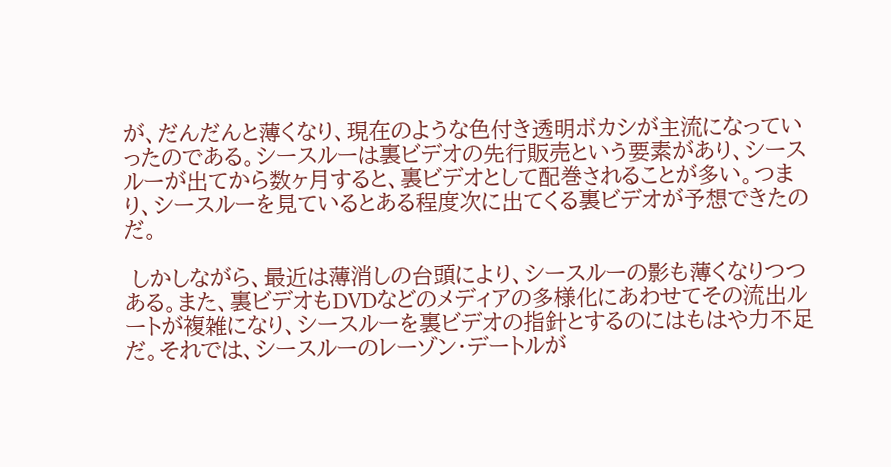が、だんだんと薄くなり、現在のような色付き透明ボカシが主流になっていったのである。シースルーは裏ビデオの先行販売という要素があり、シースルーが出てから数ヶ月すると、裏ビデオとして配巻されることが多い。つまり、シースルーを見ているとある程度次に出てくる裏ビデオが予想できたのだ。

 しかしながら、最近は薄消しの台頭により、シースルーの影も薄くなりつつある。また、裏ビデオもDVDなどのメディアの多様化にあわせてその流出ルートが複雑になり、シースルーを裏ビデオの指針とするのにはもはや力不足だ。それでは、シースルーのレーゾン・デートルが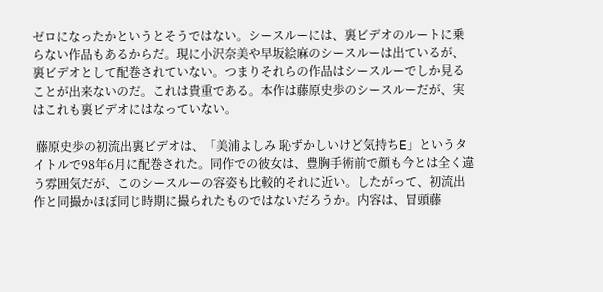ゼロになったかというとそうではない。シースルーには、裏ビデオのルートに乗らない作品もあるからだ。現に小沢奈美や早坂絵麻のシースルーは出ているが、裏ビデオとして配巻されていない。つまりそれらの作品はシースルーでしか見ることが出来ないのだ。これは貴重である。本作は藤原史歩のシースルーだが、実はこれも裏ビデオにはなっていない。

 藤原史歩の初流出裏ビデオは、「美浦よしみ 恥ずかしいけど気持ちE」というタイトルで98年6月に配巻された。同作での彼女は、豊胸手術前で顔も今とは全く違う雰囲気だが、このシースルーの容姿も比較的それに近い。したがって、初流出作と同撮かほぼ同じ時期に撮られたものではないだろうか。内容は、冒頭藤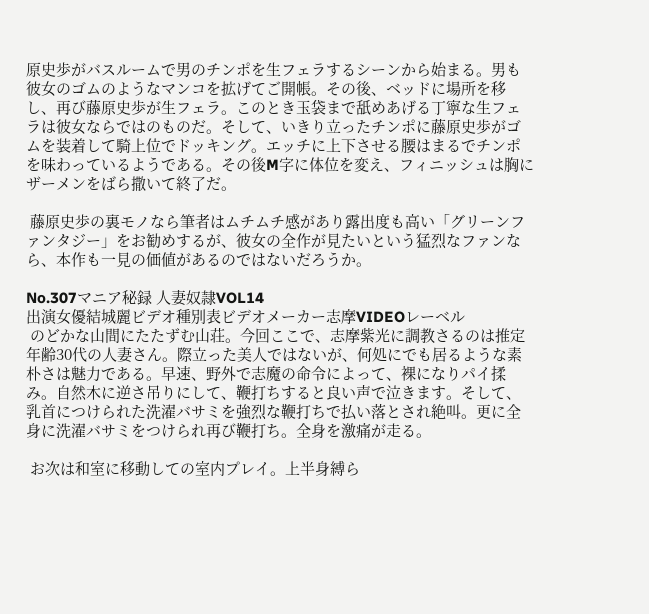原史歩がバスルームで男のチンポを生フェラするシーンから始まる。男も彼女のゴムのようなマンコを拡げてご開帳。その後、ベッドに場所を移し、再び藤原史歩が生フェラ。このとき玉袋まで舐めあげる丁寧な生フェラは彼女ならではのものだ。そして、いきり立ったチンポに藤原史歩がゴムを装着して騎上位でドッキング。エッチに上下させる腰はまるでチンポを味わっているようである。その後M字に体位を変え、フィニッシュは胸にザーメンをばら撒いて終了だ。

 藤原史歩の裏モノなら筆者はムチムチ感があり露出度も高い「グリーンファンタジー」をお勧めするが、彼女の全作が見たいという猛烈なファンなら、本作も一見の価値があるのではないだろうか。

No.307マニア秘録 人妻奴隷VOL14
出演女優結城麗ビデオ種別表ビデオメーカー志摩VIDEOレーベル
 のどかな山間にたたずむ山荘。今回ここで、志摩紫光に調教さるのは推定年齢30代の人妻さん。際立った美人ではないが、何処にでも居るような素朴さは魅力である。早速、野外で志魔の命令によって、裸になりパイ揉み。自然木に逆さ吊りにして、鞭打ちすると良い声で泣きます。そして、乳首につけられた洗濯バサミを強烈な鞭打ちで払い落とされ絶叫。更に全身に洗濯バサミをつけられ再び鞭打ち。全身を激痛が走る。

 お次は和室に移動しての室内プレイ。上半身縛ら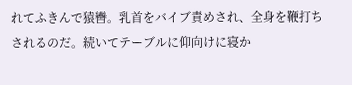れてふきんで猿轡。乳首をバイブ責めされ、全身を鞭打ちされるのだ。続いてテーブルに仰向けに寝か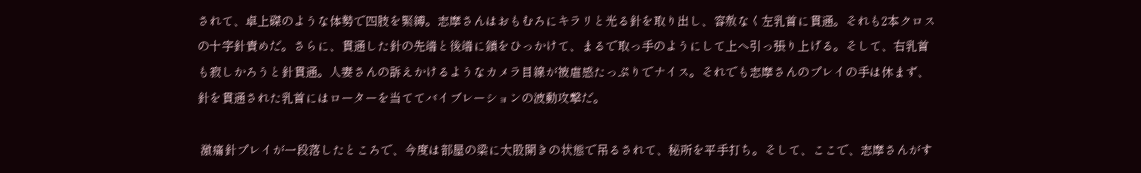されて、卓上磔のような体勢で四肢を緊縛。志摩さんはおもむろにキラリと光る針を取り出し、容赦なく左乳首に貫通。それも2本クロスの十字針責めだ。さらに、貫通した針の先端と後端に鎖をひっかけて、まるで取っ手のようにして上へ引っ張り上げる。そして、右乳首も寂しかろうと針貫通。人妻さんの訴えかけるようなカメラ目線が被虐感たっぷりでナイス。それでも志摩さんのプレイの手は休まず、針を貫通された乳首にはローターを当ててバイブレーションの波動攻撃だ。

 激痛針プレイが一段落したところで、今度は部屋の梁に大股開きの状態で吊るされて、秘所を平手打ち。そして、ここで、志摩さんがす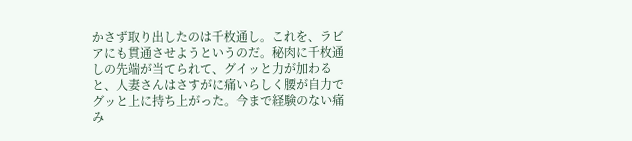かさず取り出したのは千枚通し。これを、ラビアにも貫通させようというのだ。秘肉に千枚通しの先端が当てられて、グイッと力が加わると、人妻さんはさすがに痛いらしく腰が自力でグッと上に持ち上がった。今まで経験のない痛み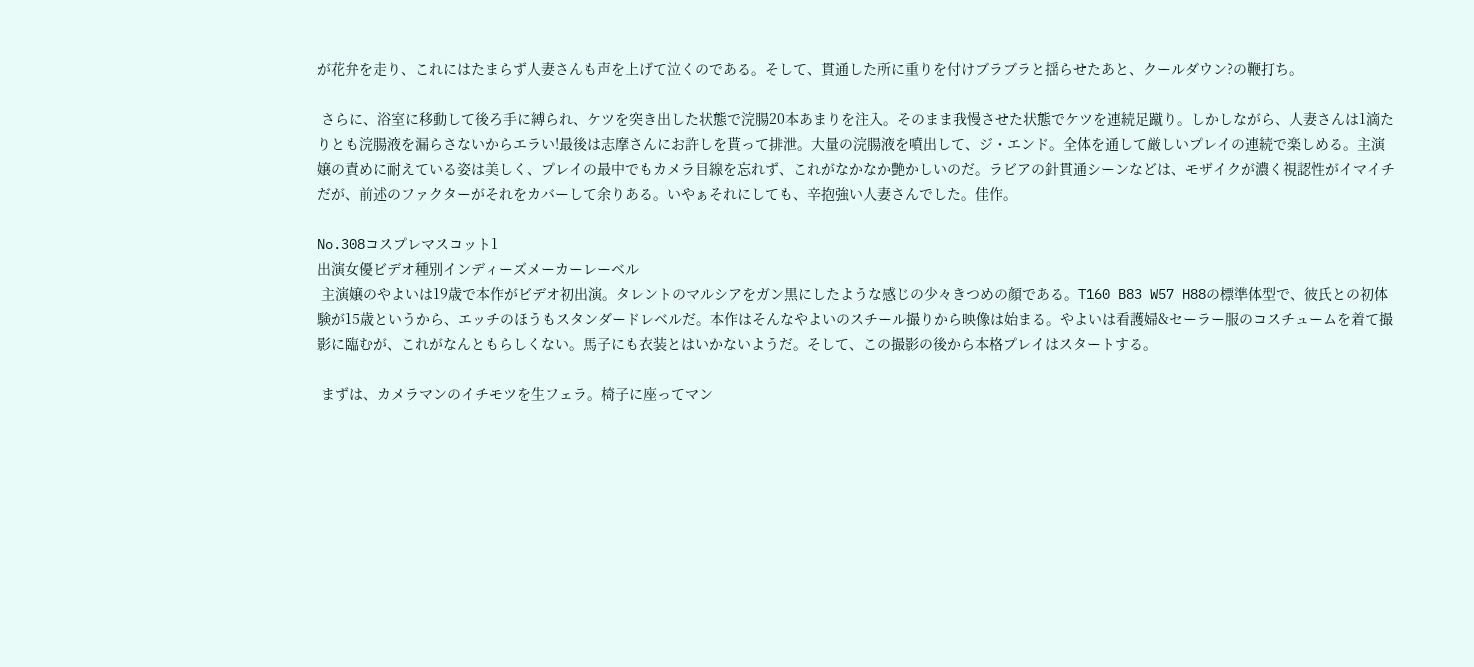が花弁を走り、これにはたまらず人妻さんも声を上げて泣くのである。そして、貫通した所に重りを付けブラブラと揺らせたあと、クールダウン?の鞭打ち。

 さらに、浴室に移動して後ろ手に縛られ、ケツを突き出した状態で浣腸20本あまりを注入。そのまま我慢させた状態でケツを連続足蹴り。しかしながら、人妻さんは1滴たりとも浣腸液を漏らさないからエラい!最後は志摩さんにお許しを貰って排泄。大量の浣腸液を噴出して、ジ・エンド。全体を通して厳しいプレイの連続で楽しめる。主演嬢の責めに耐えている姿は美しく、プレイの最中でもカメラ目線を忘れず、これがなかなか艶かしいのだ。ラビアの針貫通シーンなどは、モザイクが濃く視認性がイマイチだが、前述のファクターがそれをカバーして余りある。いやぁそれにしても、辛抱強い人妻さんでした。佳作。

No.308コスプレマスコット1
出演女優ビデオ種別インディーズメーカーレーベル
 主演嬢のやよいは19歳で本作がビデオ初出演。タレントのマルシアをガン黒にしたような感じの少々きつめの顔である。T160 B83 W57 H88の標準体型で、彼氏との初体験が15歳というから、エッチのほうもスタンダードレベルだ。本作はそんなやよいのスチール撮りから映像は始まる。やよいは看護婦&セーラー服のコスチュームを着て撮影に臨むが、これがなんともらしくない。馬子にも衣装とはいかないようだ。そして、この撮影の後から本格プレイはスタートする。

 まずは、カメラマンのイチモツを生フェラ。椅子に座ってマン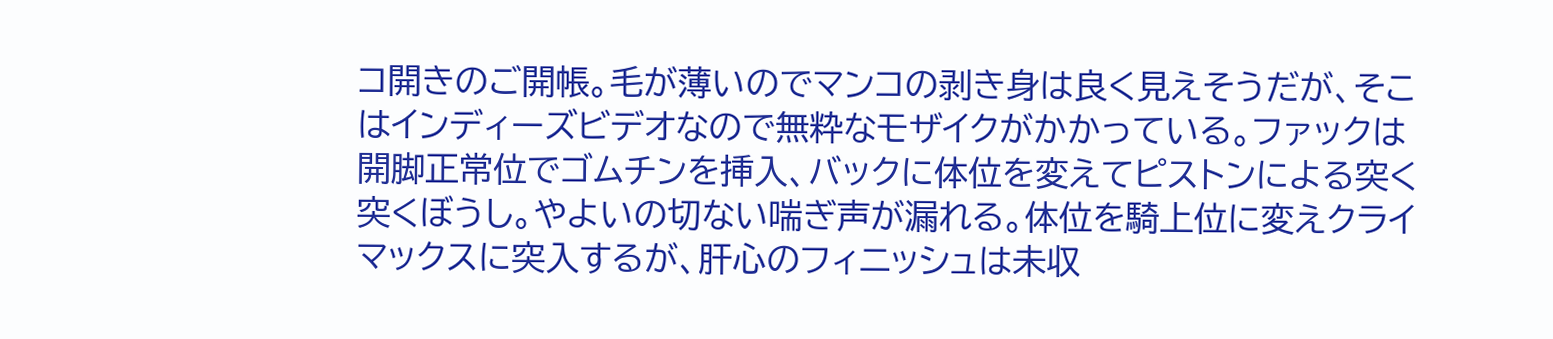コ開きのご開帳。毛が薄いのでマンコの剥き身は良く見えそうだが、そこはインディーズビデオなので無粋なモザイクがかかっている。ファックは開脚正常位でゴムチンを挿入、バックに体位を変えてピストンによる突く突くぼうし。やよいの切ない喘ぎ声が漏れる。体位を騎上位に変えクライマックスに突入するが、肝心のフィニッシュは未収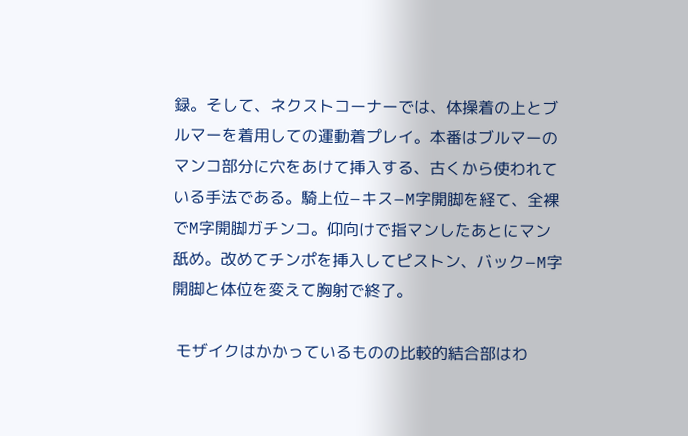録。そして、ネクストコーナーでは、体操着の上とブルマーを着用しての運動着プレイ。本番はブルマーのマンコ部分に穴をあけて挿入する、古くから使われている手法である。騎上位−キス−M字開脚を経て、全裸でM字開脚ガチンコ。仰向けで指マンしたあとにマン舐め。改めてチンポを挿入してピストン、バック−M字開脚と体位を変えて胸射で終了。

 モザイクはかかっているものの比較的結合部はわ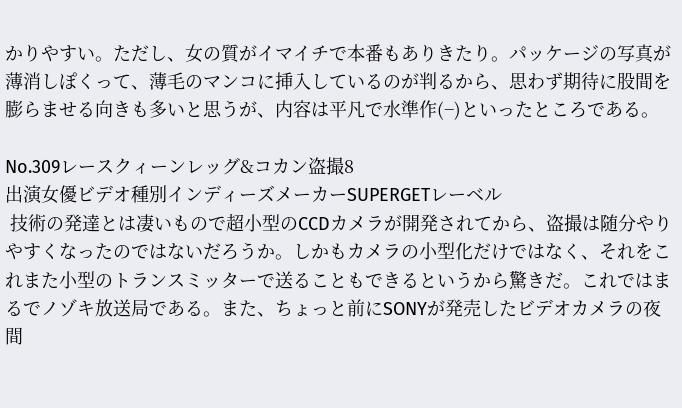かりやすい。ただし、女の質がイマイチで本番もありきたり。パッケージの写真が薄消しぽくって、薄毛のマンコに挿入しているのが判るから、思わず期待に股間を膨らませる向きも多いと思うが、内容は平凡で水準作(−)といったところである。

No.309レースクィーンレッグ&コカン盗撮8
出演女優ビデオ種別インディーズメーカーSUPERGETレーベル
 技術の発達とは凄いもので超小型のCCDカメラが開発されてから、盗撮は随分やりやすくなったのではないだろうか。しかもカメラの小型化だけではなく、それをこれまた小型のトランスミッターで送ることもできるというから驚きだ。これではまるでノゾキ放送局である。また、ちょっと前にSONYが発売したビデオカメラの夜間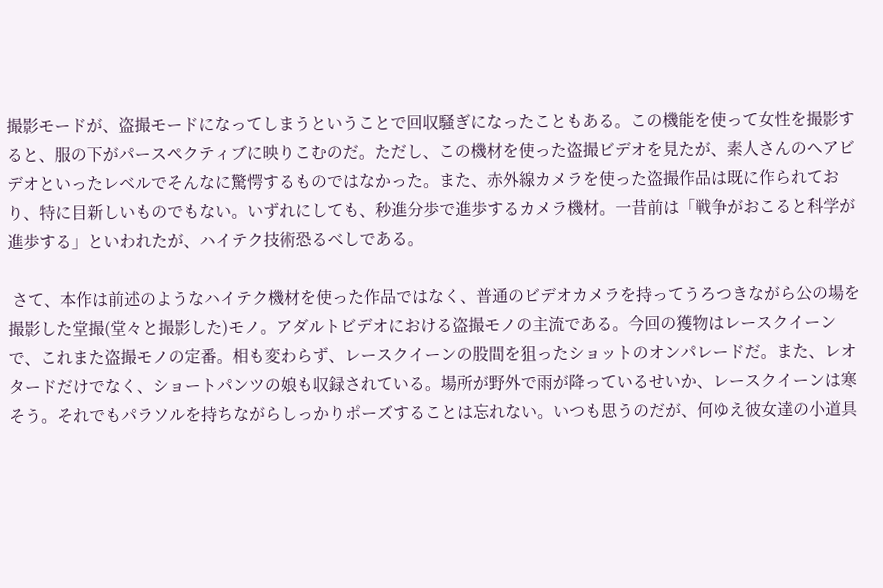撮影モードが、盗撮モードになってしまうということで回収騒ぎになったこともある。この機能を使って女性を撮影すると、服の下がパースペクティブに映りこむのだ。ただし、この機材を使った盗撮ビデオを見たが、素人さんのヘアビデオといったレベルでそんなに驚愕するものではなかった。また、赤外線カメラを使った盗撮作品は既に作られており、特に目新しいものでもない。いずれにしても、秒進分歩で進歩するカメラ機材。一昔前は「戦争がおこると科学が進歩する」といわれたが、ハイテク技術恐るべしである。

 さて、本作は前述のようなハイテク機材を使った作品ではなく、普通のビデオカメラを持ってうろつきながら公の場を撮影した堂撮(堂々と撮影した)モノ。アダルトビデオにおける盗撮モノの主流である。今回の獲物はレースクイーンで、これまた盗撮モノの定番。相も変わらず、レースクイーンの股間を狙ったショットのオンパレードだ。また、レオタードだけでなく、ショートパンツの娘も収録されている。場所が野外で雨が降っているせいか、レースクイーンは寒そう。それでもパラソルを持ちながらしっかりポーズすることは忘れない。いつも思うのだが、何ゆえ彼女達の小道具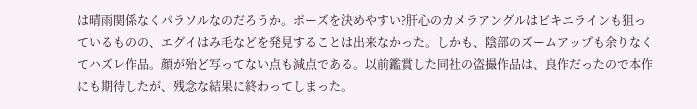は晴雨関係なくパラソルなのだろうか。ポーズを決めやすい?肝心のカメラアングルはビキニラインも狙っているものの、エグイはみ毛などを発見することは出来なかった。しかも、陰部のズームアップも余りなくてハズレ作品。顔が殆ど写ってない点も減点である。以前鑑賞した同社の盗撮作品は、良作だったので本作にも期待したが、残念な結果に終わってしまった。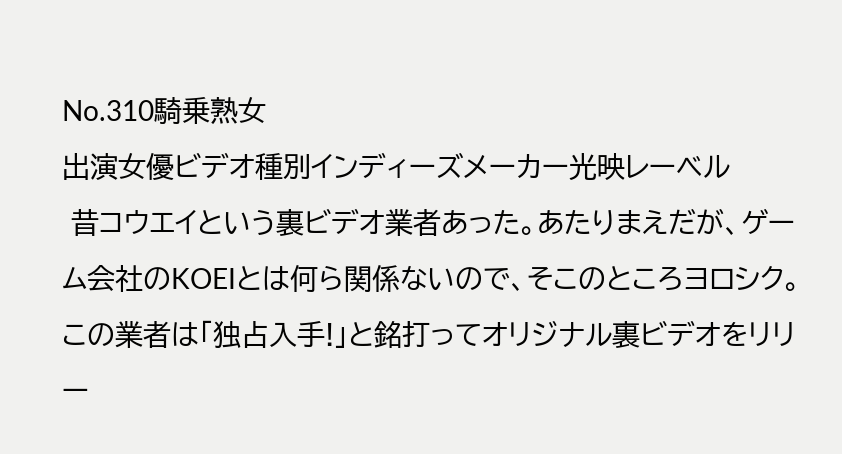No.310騎乗熟女
出演女優ビデオ種別インディーズメーカー光映レーベル
 昔コウエイという裏ビデオ業者あった。あたりまえだが、ゲーム会社のKOEIとは何ら関係ないので、そこのところヨロシク。この業者は「独占入手!」と銘打ってオリジナル裏ビデオをリリー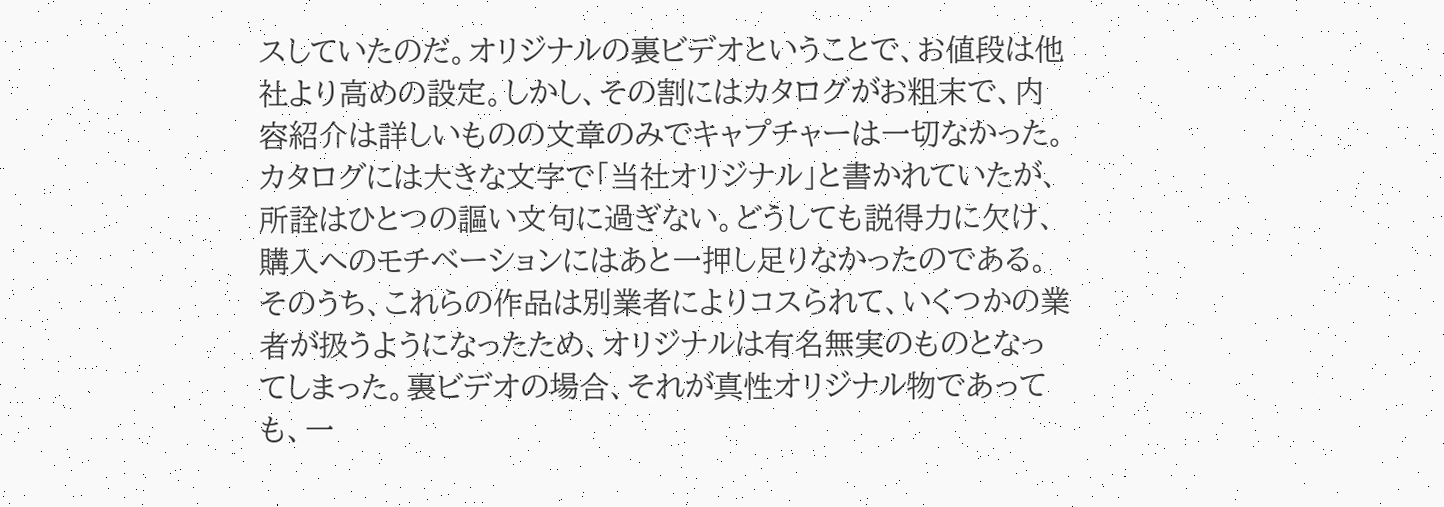スしていたのだ。オリジナルの裏ビデオということで、お値段は他社より高めの設定。しかし、その割にはカタログがお粗末で、内容紹介は詳しいものの文章のみでキャプチャーは一切なかった。カタログには大きな文字で「当社オリジナル」と書かれていたが、所詮はひとつの謳い文句に過ぎない。どうしても説得力に欠け、購入へのモチベーションにはあと一押し足りなかったのである。そのうち、これらの作品は別業者によりコスられて、いくつかの業者が扱うようになったため、オリジナルは有名無実のものとなってしまった。裏ビデオの場合、それが真性オリジナル物であっても、一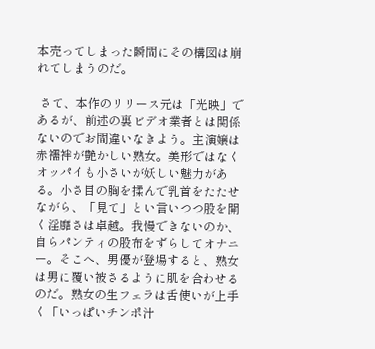本売ってしまった瞬間にその構図は崩れてしまうのだ。

 さて、本作のリリース元は「光映」であるが、前述の裏ビデオ業者とは関係ないのでお間違いなきよう。主演嬢は赤襦袢が艶かしい熟女。美形ではなくオッパイも小さいが妖しい魅力がある。小さ目の胸を揉んで乳首をたたせながら、「見て」とい言いつつ股を開く淫靡さは卓越。我慢できないのか、自らパンティの股布をずらしてオナニー。そこへ、男優が登場すると、熟女は男に覆い被さるように肌を合わせるのだ。熟女の生フェラは舌使いが上手く「いっぱいチンポ汁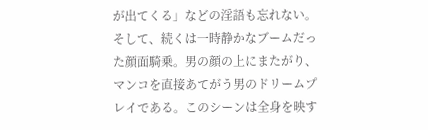が出てくる」などの淫語も忘れない。そして、続くは一時静かなブームだった顔面騎乗。男の顔の上にまたがり、マンコを直接あてがう男のドリームプレイである。このシーンは全身を映す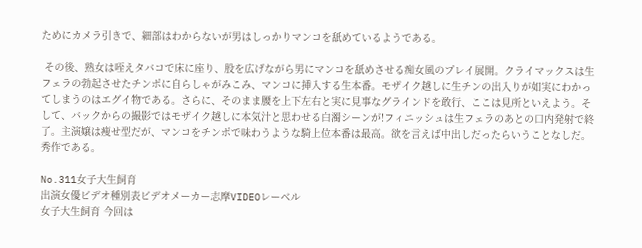ためにカメラ引きで、細部はわからないが男はしっかりマンコを舐めているようである。

 その後、熟女は咥えタバコで床に座り、股を広げながら男にマンコを舐めさせる痴女風のプレイ展開。クライマックスは生フェラの勃起させたチンポに自らしゃがみこみ、マンコに挿入する生本番。モザイク越しに生チンの出入りが如実にわかってしまうのはエグイ物である。さらに、そのまま腰を上下左右と実に見事なグラインドを敢行、ここは見所といえよう。そして、バックからの撮影ではモザイク越しに本気汁と思わせる白濁シーンが!フィニッシュは生フェラのあとの口内発射で終了。主演嬢は痩せ型だが、マンコをチンポで味わうような騎上位本番は最高。欲を言えば中出しだったらいうことなしだ。秀作である。

No.311女子大生飼育
出演女優ビデオ種別表ビデオメーカー志摩VIDEOレーベル
女子大生飼育 今回は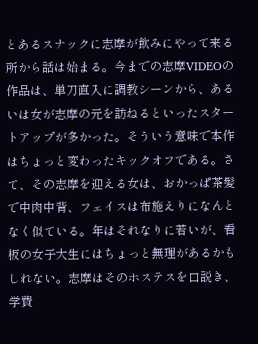とあるスナックに志摩が飲みにやって来る所から話は始まる。今までの志摩VIDEOの作品は、単刀直入に調教シーンから、あるいは女が志摩の元を訪ねるといったスタートアップが多かった。そういう意味で本作はちょっと変わったキックオフである。さて、その志摩を迎える女は、おかっぱ茶髪で中肉中背、フェイスは布施えりになんとなく似ている。年はそれなりに若いが、看板の女子大生にはちょっと無理があるかもしれない。志摩はそのホステスを口説き、学費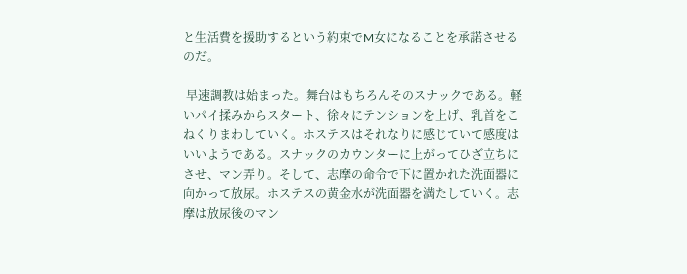と生活費を援助するという約束でM女になることを承諾させるのだ。

 早速調教は始まった。舞台はもちろんそのスナックである。軽いパイ揉みからスタート、徐々にテンションを上げ、乳首をこねくりまわしていく。ホステスはそれなりに感じていて感度はいいようである。スナックのカウンターに上がってひざ立ちにさせ、マン弄り。そして、志摩の命令で下に置かれた洗面器に向かって放尿。ホステスの黄金水が洗面器を満たしていく。志摩は放尿後のマン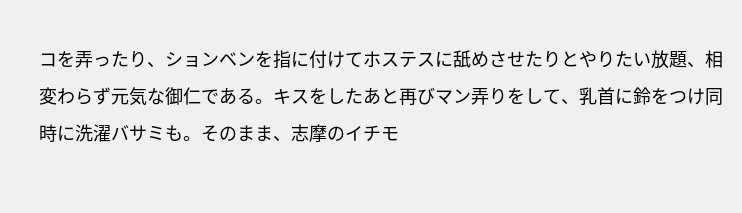コを弄ったり、ションベンを指に付けてホステスに舐めさせたりとやりたい放題、相変わらず元気な御仁である。キスをしたあと再びマン弄りをして、乳首に鈴をつけ同時に洗濯バサミも。そのまま、志摩のイチモ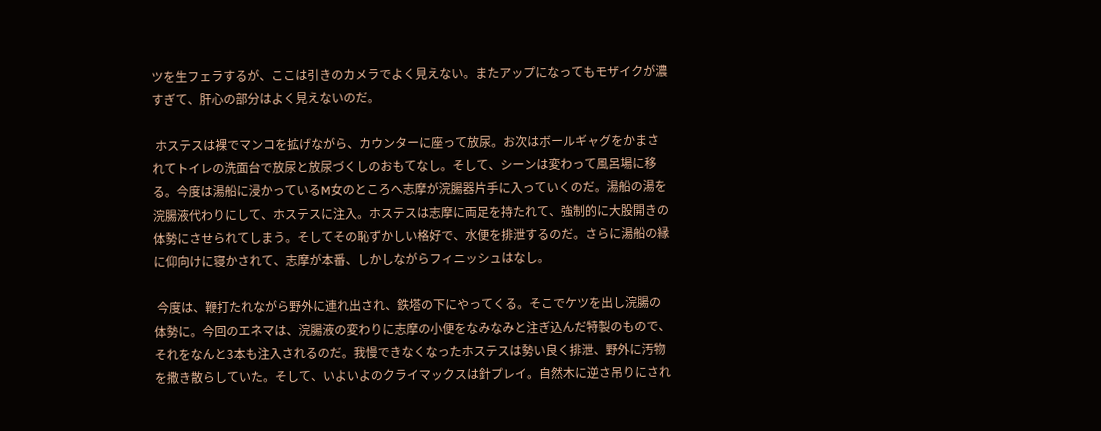ツを生フェラするが、ここは引きのカメラでよく見えない。またアップになってもモザイクが濃すぎて、肝心の部分はよく見えないのだ。

 ホステスは裸でマンコを拡げながら、カウンターに座って放尿。お次はボールギャグをかまされてトイレの洗面台で放尿と放尿づくしのおもてなし。そして、シーンは変わって風呂場に移る。今度は湯船に浸かっているM女のところへ志摩が浣腸器片手に入っていくのだ。湯船の湯を浣腸液代わりにして、ホステスに注入。ホステスは志摩に両足を持たれて、強制的に大股開きの体勢にさせられてしまう。そしてその恥ずかしい格好で、水便を排泄するのだ。さらに湯船の縁に仰向けに寝かされて、志摩が本番、しかしながらフィニッシュはなし。

 今度は、鞭打たれながら野外に連れ出され、鉄塔の下にやってくる。そこでケツを出し浣腸の体勢に。今回のエネマは、浣腸液の変わりに志摩の小便をなみなみと注ぎ込んだ特製のもので、それをなんと3本も注入されるのだ。我慢できなくなったホステスは勢い良く排泄、野外に汚物を撒き散らしていた。そして、いよいよのクライマックスは針プレイ。自然木に逆さ吊りにされ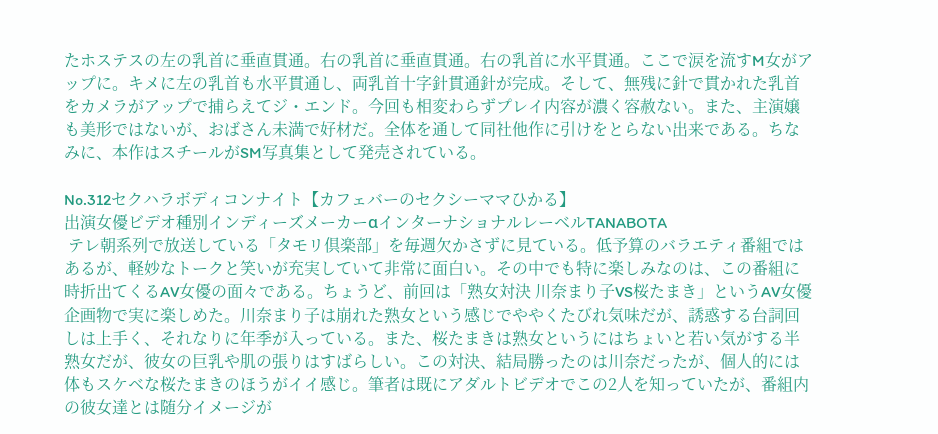たホステスの左の乳首に垂直貫通。右の乳首に垂直貫通。右の乳首に水平貫通。ここで涙を流すM女がアップに。キメに左の乳首も水平貫通し、両乳首十字針貫通針が完成。そして、無残に針で貫かれた乳首をカメラがアップで捕らえてジ・エンド。今回も相変わらずプレイ内容が濃く容赦ない。また、主演嬢も美形ではないが、おばさん未満で好材だ。全体を通して同社他作に引けをとらない出来である。ちなみに、本作はスチールがSM写真集として発売されている。

No.312セクハラボディコンナイト【カフェバーのセクシーママひかる】
出演女優ビデオ種別インディーズメーカーαインターナショナルレーベルTANABOTA
 テレ朝系列で放送している「タモリ倶楽部」を毎週欠かさずに見ている。低予算のバラエティ番組ではあるが、軽妙なトークと笑いが充実していて非常に面白い。その中でも特に楽しみなのは、この番組に時折出てくるAV女優の面々である。ちょうど、前回は「熟女対決 川奈まり子VS桜たまき」というAV女優企画物で実に楽しめた。川奈まり子は崩れた熟女という感じでややくたびれ気味だが、誘惑する台詞回しは上手く、それなりに年季が入っている。また、桜たまきは熟女というにはちょいと若い気がする半熟女だが、彼女の巨乳や肌の張りはすばらしい。この対決、結局勝ったのは川奈だったが、個人的には体もスケベな桜たまきのほうがイイ感じ。筆者は既にアダルトビデオでこの2人を知っていたが、番組内の彼女達とは随分イメージが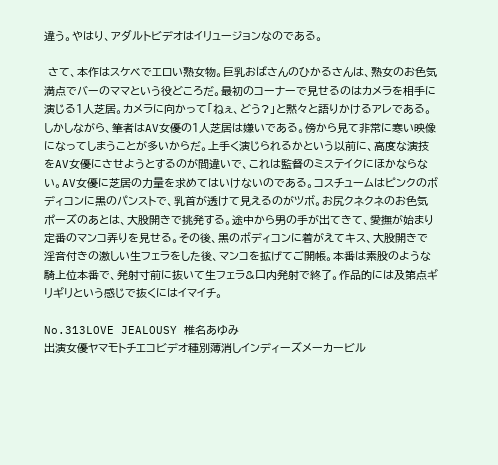違う。やはり、アダルトビデオはイリュージョンなのである。

 さて、本作はスケベでエロい熟女物。巨乳おばさんのひかるさんは、熟女のお色気満点でバーのママという役どころだ。最初のコーナーで見せるのはカメラを相手に演じる1人芝居。カメラに向かって「ねぇ、どう?」と黙々と語りかけるアレである。しかしながら、筆者はAV女優の1人芝居は嫌いである。傍から見て非常に寒い映像になってしまうことが多いからだ。上手く演じられるかという以前に、高度な演技をAV女優にさせようとするのが間違いで、これは監督のミステイクにほかならない。AV女優に芝居の力量を求めてはいけないのである。コスチュームはピンクのボディコンに黒のパンストで、乳首が透けて見えるのがツボ。お尻クネクネのお色気ポーズのあとは、大股開きで挑発する。途中から男の手が出てきて、愛撫が始まり定番のマンコ弄りを見せる。その後、黒のボディコンに着がえてキス、大股開きで淫音付きの激しい生フェラをした後、マンコを拡げてご開帳。本番は素股のような騎上位本番で、発射寸前に抜いて生フェラ&口内発射で終了。作品的には及第点ギリギリという感じで抜くにはイマイチ。

No.313LOVE JEALOUSY 椎名あゆみ
出演女優ヤマモトチエコビデオ種別薄消しインディーズメーカービル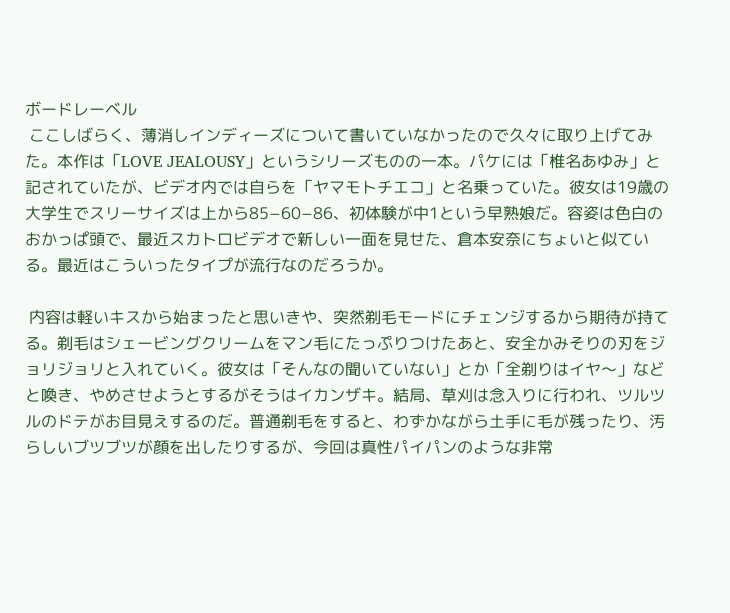ボードレーベル
 ここしばらく、薄消しインディーズについて書いていなかったので久々に取り上げてみた。本作は「LOVE JEALOUSY」というシリーズものの一本。パケには「椎名あゆみ」と記されていたが、ビデオ内では自らを「ヤマモトチエコ」と名乗っていた。彼女は19歳の大学生でスリーサイズは上から85−60−86、初体験が中1という早熟娘だ。容姿は色白のおかっぱ頭で、最近スカトロビデオで新しい一面を見せた、倉本安奈にちょいと似ている。最近はこういったタイプが流行なのだろうか。

 内容は軽いキスから始まったと思いきや、突然剃毛モードにチェンジするから期待が持てる。剃毛はシェービングクリームをマン毛にたっぷりつけたあと、安全かみそりの刃をジョリジョリと入れていく。彼女は「そんなの聞いていない」とか「全剃りはイヤ〜」などと喚き、やめさせようとするがそうはイカンザキ。結局、草刈は念入りに行われ、ツルツルのドテがお目見えするのだ。普通剃毛をすると、わずかながら土手に毛が残ったり、汚らしいブツブツが顔を出したりするが、今回は真性パイパンのような非常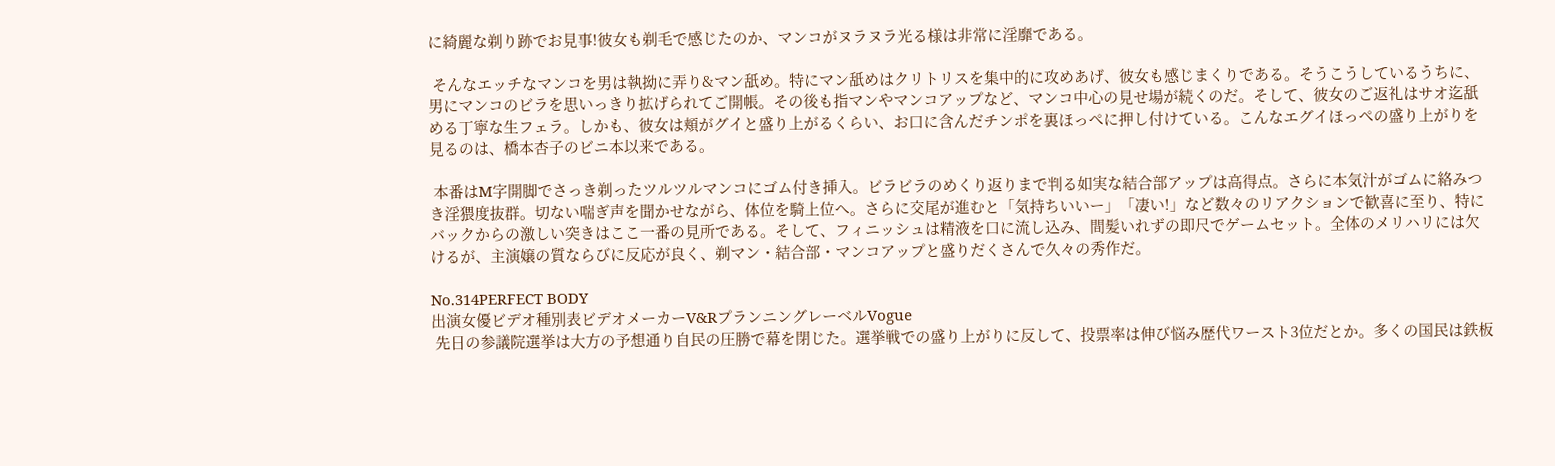に綺麗な剃り跡でお見事!彼女も剃毛で感じたのか、マンコがヌラヌラ光る様は非常に淫靡である。

 そんなエッチなマンコを男は執拗に弄り&マン舐め。特にマン舐めはクリトリスを集中的に攻めあげ、彼女も感じまくりである。そうこうしているうちに、男にマンコのビラを思いっきり拡げられてご開帳。その後も指マンやマンコアップなど、マンコ中心の見せ場が続くのだ。そして、彼女のご返礼はサオ迄舐める丁寧な生フェラ。しかも、彼女は頬がグイと盛り上がるくらい、お口に含んだチンポを裏ほっぺに押し付けている。こんなエグイほっぺの盛り上がりを見るのは、橋本杏子のビニ本以来である。

 本番はM字開脚でさっき剃ったツルツルマンコにゴム付き挿入。ビラビラのめくり返りまで判る如実な結合部アップは高得点。さらに本気汁がゴムに絡みつき淫猥度抜群。切ない喘ぎ声を聞かせながら、体位を騎上位へ。さらに交尾が進むと「気持ちいいー」「凄い!」など数々のリアクションで歓喜に至り、特にバックからの激しい突きはここ一番の見所である。そして、フィニッシュは精液を口に流し込み、間髪いれずの即尺でゲームセット。全体のメリハリには欠けるが、主演嬢の質ならびに反応が良く、剃マン・結合部・マンコアップと盛りだくさんで久々の秀作だ。

No.314PERFECT BODY
出演女優ビデオ種別表ビデオメーカーV&RプランニングレーベルVogue
 先日の参議院選挙は大方の予想通り自民の圧勝で幕を閉じた。選挙戦での盛り上がりに反して、投票率は伸び悩み歴代ワースト3位だとか。多くの国民は鉄板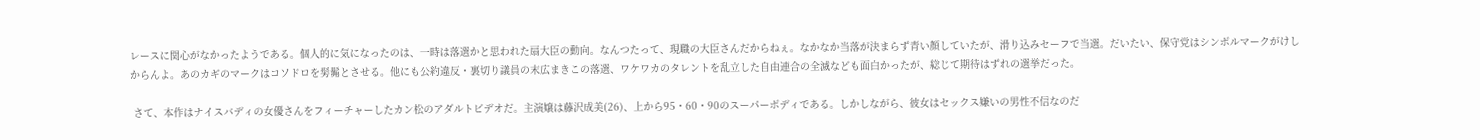レースに関心がなかったようである。個人的に気になったのは、一時は落選かと思われた扇大臣の動向。なんつたって、現職の大臣さんだからねぇ。なかなか当落が決まらず青い顔していたが、滑り込みセーフで当選。だいたい、保守党はシンボルマークがけしからんよ。あのカギのマークはコソドロを髣髴とさせる。他にも公約違反・裏切り議員の末広まきこの落選、ワケワカのタレントを乱立した自由連合の全滅なども面白かったが、総じて期待はずれの選挙だった。

 さて、本作はナイスバディの女優さんをフィーチャーしたカン松のアダルトビデオだ。主演嬢は藤沢成美(26)、上から95・60・90のスーパーボディである。しかしながら、彼女はセックス嫌いの男性不信なのだ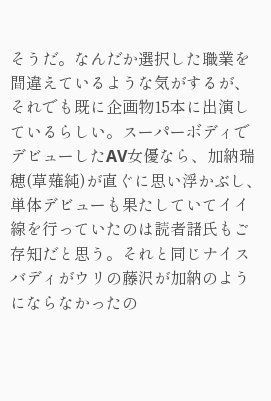そうだ。なんだか選択した職業を間違えているような気がするが、それでも既に企画物15本に出演しているらしい。スーパーボディでデビューしたAV女優なら、加納瑞穂(草薙純)が直ぐに思い浮かぶし、単体デビューも果たしていてイイ線を行っていたのは読者諸氏もご存知だと思う。それと同じナイスバディがウリの藤沢が加納のようにならなかったの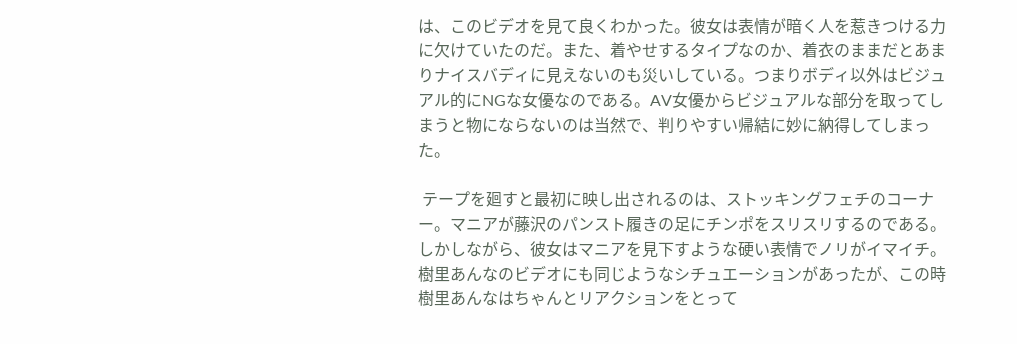は、このビデオを見て良くわかった。彼女は表情が暗く人を惹きつける力に欠けていたのだ。また、着やせするタイプなのか、着衣のままだとあまりナイスバディに見えないのも災いしている。つまりボディ以外はビジュアル的にNGな女優なのである。AV女優からビジュアルな部分を取ってしまうと物にならないのは当然で、判りやすい帰結に妙に納得してしまった。

 テープを廻すと最初に映し出されるのは、ストッキングフェチのコーナー。マニアが藤沢のパンスト履きの足にチンポをスリスリするのである。しかしながら、彼女はマニアを見下すような硬い表情でノリがイマイチ。樹里あんなのビデオにも同じようなシチュエーションがあったが、この時樹里あんなはちゃんとリアクションをとって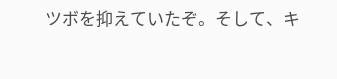ツボを抑えていたぞ。そして、キ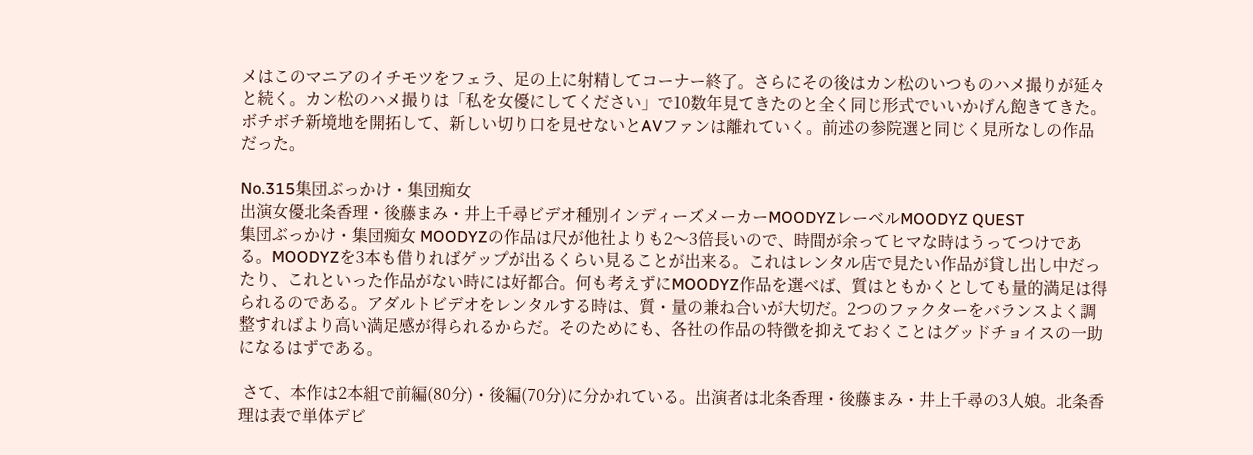メはこのマニアのイチモツをフェラ、足の上に射精してコーナー終了。さらにその後はカン松のいつものハメ撮りが延々と続く。カン松のハメ撮りは「私を女優にしてください」で10数年見てきたのと全く同じ形式でいいかげん飽きてきた。ボチボチ新境地を開拓して、新しい切り口を見せないとAVファンは離れていく。前述の参院選と同じく見所なしの作品だった。

No.315集団ぶっかけ・集団痴女
出演女優北条香理・後藤まみ・井上千尋ビデオ種別インディーズメーカーMOODYZレーベルMOODYZ QUEST
集団ぶっかけ・集団痴女 MOODYZの作品は尺が他社よりも2〜3倍長いので、時間が余ってヒマな時はうってつけである。MOODYZを3本も借りればゲップが出るくらい見ることが出来る。これはレンタル店で見たい作品が貸し出し中だったり、これといった作品がない時には好都合。何も考えずにMOODYZ作品を選べば、質はともかくとしても量的満足は得られるのである。アダルトビデオをレンタルする時は、質・量の兼ね合いが大切だ。2つのファクターをバランスよく調整すればより高い満足感が得られるからだ。そのためにも、各社の作品の特徴を抑えておくことはグッドチョイスの一助になるはずである。

 さて、本作は2本組で前編(80分)・後編(70分)に分かれている。出演者は北条香理・後藤まみ・井上千尋の3人娘。北条香理は表で単体デビ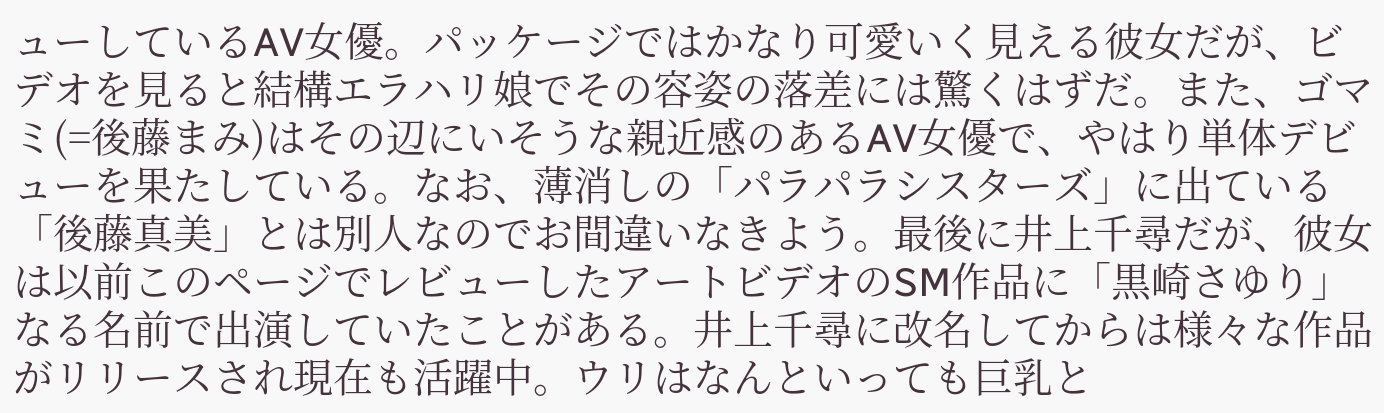ューしているAV女優。パッケージではかなり可愛いく見える彼女だが、ビデオを見ると結構エラハリ娘でその容姿の落差には驚くはずだ。また、ゴマミ(=後藤まみ)はその辺にいそうな親近感のあるAV女優で、やはり単体デビューを果たしている。なお、薄消しの「パラパラシスターズ」に出ている「後藤真美」とは別人なのでお間違いなきよう。最後に井上千尋だが、彼女は以前このページでレビューしたアートビデオのSM作品に「黒崎さゆり」なる名前で出演していたことがある。井上千尋に改名してからは様々な作品がリリースされ現在も活躍中。ウリはなんといっても巨乳と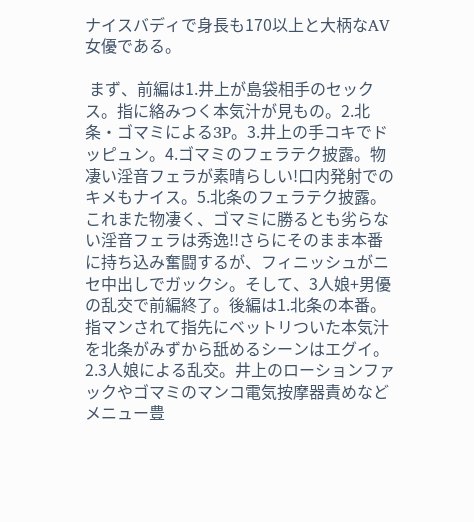ナイスバディで身長も170以上と大柄なAV女優である。

 まず、前編は1.井上が島袋相手のセックス。指に絡みつく本気汁が見もの。2.北条・ゴマミによる3P。3.井上の手コキでドッピュン。4.ゴマミのフェラテク披露。物凄い淫音フェラが素晴らしい!口内発射でのキメもナイス。5.北条のフェラテク披露。これまた物凄く、ゴマミに勝るとも劣らない淫音フェラは秀逸!!さらにそのまま本番に持ち込み奮闘するが、フィニッシュがニセ中出しでガックシ。そして、3人娘+男優の乱交で前編終了。後編は1.北条の本番。指マンされて指先にベットリついた本気汁を北条がみずから舐めるシーンはエグイ。2.3人娘による乱交。井上のローションファックやゴマミのマンコ電気按摩器責めなどメニュー豊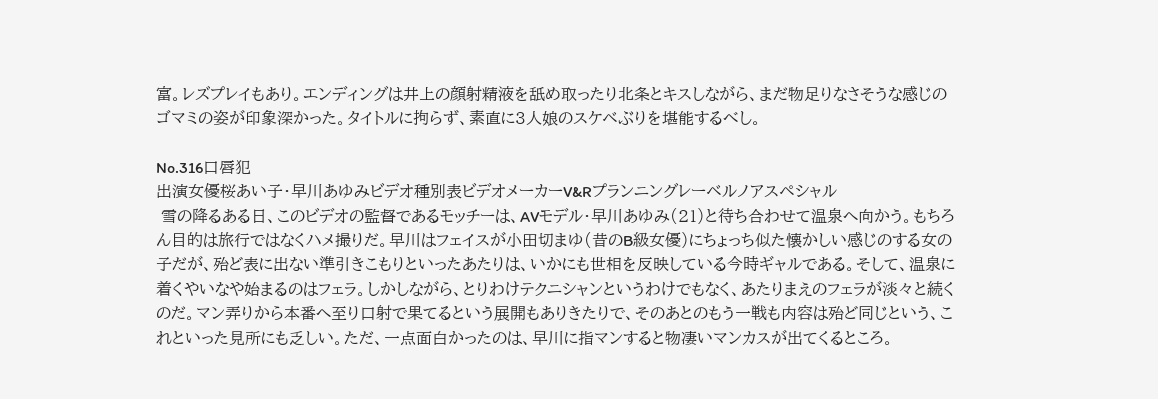富。レズプレイもあり。エンディングは井上の顔射精液を舐め取ったり北条とキスしながら、まだ物足りなさそうな感じのゴマミの姿が印象深かった。タイトルに拘らず、素直に3人娘のスケベぶりを堪能するべし。

No.316口唇犯
出演女優桜あい子・早川あゆみビデオ種別表ビデオメーカーV&Rプランニングレーベルノアスペシャル
 雪の降るある日、このビデオの監督であるモッチーは、AVモデル・早川あゆみ(21)と待ち合わせて温泉へ向かう。もちろん目的は旅行ではなくハメ撮りだ。早川はフェイスが小田切まゆ(昔のB級女優)にちょっち似た懐かしい感じのする女の子だが、殆ど表に出ない準引きこもりといったあたりは、いかにも世相を反映している今時ギャルである。そして、温泉に着くやいなや始まるのはフェラ。しかしながら、とりわけテクニシャンというわけでもなく、あたりまえのフェラが淡々と続くのだ。マン弄りから本番へ至り口射で果てるという展開もありきたりで、そのあとのもう一戦も内容は殆ど同じという、これといった見所にも乏しい。ただ、一点面白かったのは、早川に指マンすると物凄いマンカスが出てくるところ。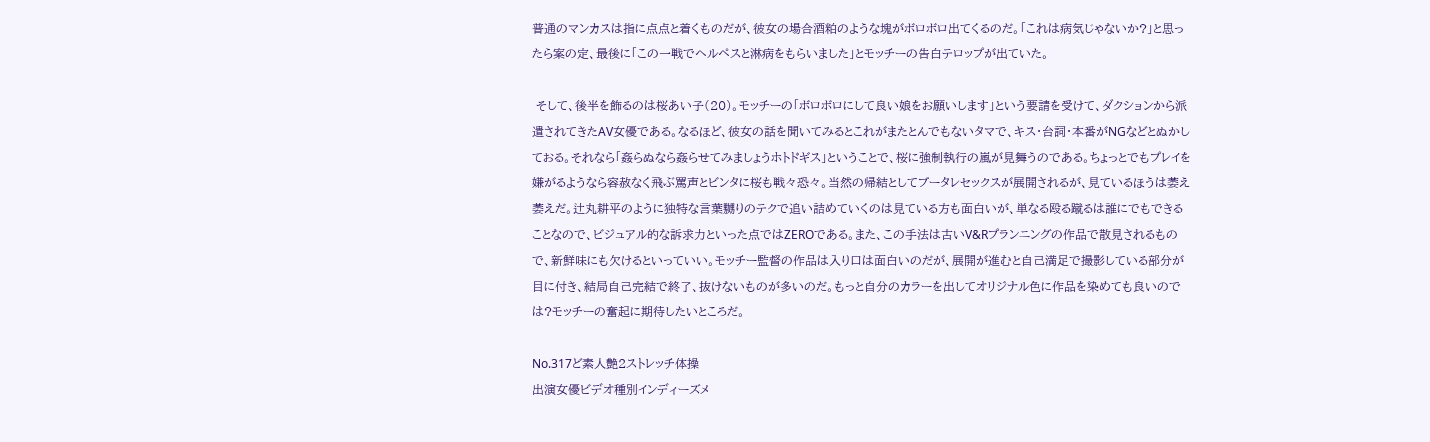普通のマンカスは指に点点と着くものだが、彼女の場合酒粕のような塊がボロボロ出てくるのだ。「これは病気じゃないか?」と思ったら案の定、最後に「この一戦でヘルペスと淋病をもらいました」とモッチーの告白テロップが出ていた。

 そして、後半を飾るのは桜あい子(20)。モッチーの「ボロボロにして良い娘をお願いします」という要請を受けて、ダクションから派遣されてきたAV女優である。なるほど、彼女の話を聞いてみるとこれがまたとんでもないタマで、キス・台詞・本番がNGなどとぬかしておる。それなら「姦らぬなら姦らせてみましょうホトドギス」ということで、桜に強制執行の嵐が見舞うのである。ちょっとでもプレイを嫌がるようなら容赦なく飛ぶ罵声とビンタに桜も戦々恐々。当然の帰結としてブータレセックスが展開されるが、見ているほうは萎え萎えだ。辻丸耕平のように独特な言葉嬲りのテクで追い詰めていくのは見ている方も面白いが、単なる殴る蹴るは誰にでもできることなので、ビジュアル的な訴求力といった点ではZEROである。また、この手法は古いV&Rプランニングの作品で散見されるもので、新鮮味にも欠けるといっていい。モッチー監督の作品は入り口は面白いのだが、展開が進むと自己満足で撮影している部分が目に付き、結局自己完結で終了、抜けないものが多いのだ。もっと自分のカラーを出してオリジナル色に作品を染めても良いのでは?モッチーの奮起に期待したいところだ。

No.317ど素人艶2ストレッチ体操
出演女優ビデオ種別インディーズメ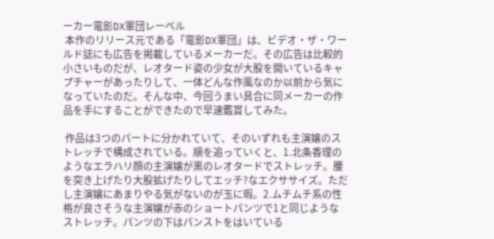ーカー電影DX軍団レーベル
 本作のリリース元である「電影DX軍団」は、ビデオ・ザ・ワールド誌にも広告を掲載しているメーカーだ。その広告は比較的小さいものだが、レオタード姿の少女が大股を開いているキャプチャーがあったりして、一体どんな作風なのか以前から気になっていたのだ。そんな中、今回うまい具合に同メーカーの作品を手にすることができたので早速鑑賞してみた。

 作品は3つのパートに分かれていて、そのいずれも主演嬢のストレッチで構成されている。順を追っていくと、1.北条香理のようなエラハリ顔の主演嬢が黒のレオタードでストレッチ。腰を突き上げたり大股拡げたりしてエッチ?なエクササイズ。ただし主演嬢にあまりやる気がないのが玉に瑕。2.ムチムチ系の性格が良さそうな主演嬢が赤のショートパンツで1と同じようなストレッチ。パンツの下はパンストをはいている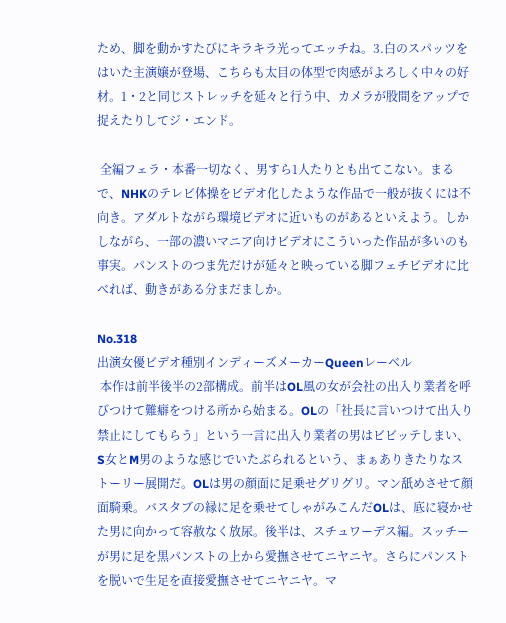ため、脚を動かすたびにキラキラ光ってエッチね。3.白のスパッツをはいた主演嬢が登場、こちらも太目の体型で肉感がよろしく中々の好材。1・2と同じストレッチを延々と行う中、カメラが股間をアップで捉えたりしてジ・エンド。

 全編フェラ・本番一切なく、男すら1人たりとも出てこない。まるで、NHKのテレビ体操をビデオ化したような作品で一般が抜くには不向き。アダルトながら環境ビデオに近いものがあるといえよう。しかしながら、一部の濃いマニア向けビデオにこういった作品が多いのも事実。パンストのつま先だけが延々と映っている脚フェチビデオに比べれば、動きがある分まだましか。

No.318
出演女優ビデオ種別インディーズメーカーQueenレーベル
 本作は前半後半の2部構成。前半はOL風の女が会社の出入り業者を呼びつけて難癖をつける所から始まる。OLの「社長に言いつけて出入り禁止にしてもらう」という一言に出入り業者の男はビビッテしまい、S女とM男のような感じでいたぶられるという、まぁありきたりなストーリー展開だ。OLは男の顔面に足乗せグリグリ。マン舐めさせて顔面騎乗。バスタブの縁に足を乗せてしゃがみこんだOLは、底に寝かせた男に向かって容赦なく放尿。後半は、スチュワーデス編。スッチーが男に足を黒パンストの上から愛撫させてニヤニヤ。さらにパンストを脱いで生足を直接愛撫させてニヤニヤ。マ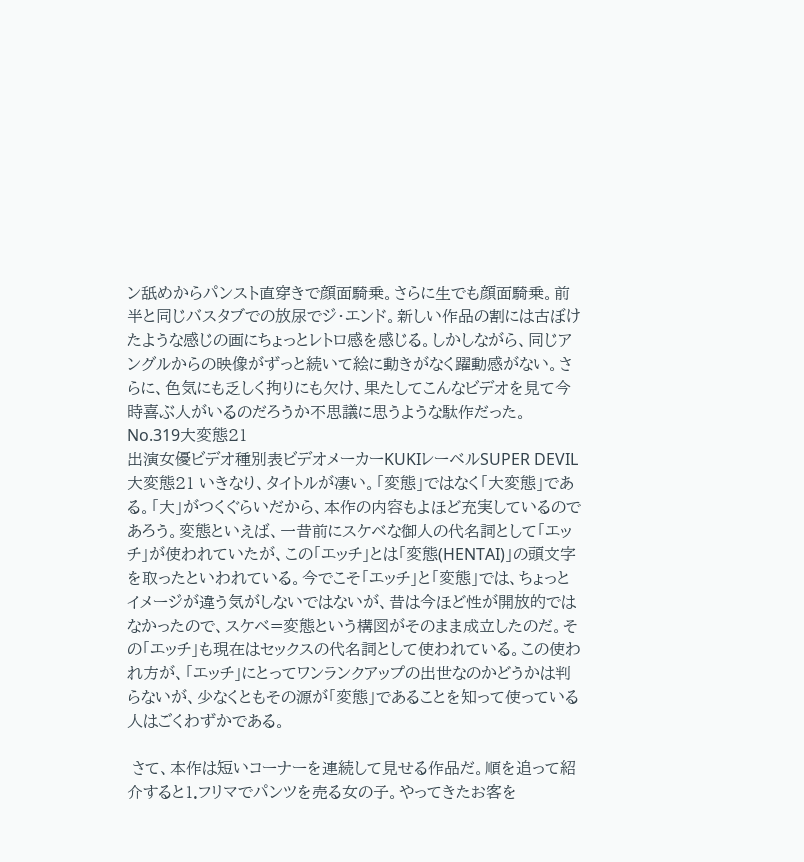ン舐めからパンスト直穿きで顔面騎乗。さらに生でも顔面騎乗。前半と同じバスタブでの放尿でジ・エンド。新しい作品の割には古ぼけたような感じの画にちょっとレトロ感を感じる。しかしながら、同じアングルからの映像がずっと続いて絵に動きがなく躍動感がない。さらに、色気にも乏しく拘りにも欠け、果たしてこんなビデオを見て今時喜ぶ人がいるのだろうか不思議に思うような駄作だった。
No.319大変態21
出演女優ビデオ種別表ビデオメーカーKUKIレーベルSUPER DEVIL
大変態21 いきなり、タイトルが凄い。「変態」ではなく「大変態」である。「大」がつくぐらいだから、本作の内容もよほど充実しているのであろう。変態といえば、一昔前にスケベな御人の代名詞として「エッチ」が使われていたが、この「エッチ」とは「変態(HENTAI)」の頭文字を取ったといわれている。今でこそ「エッチ」と「変態」では、ちょっとイメージが違う気がしないではないが、昔は今ほど性が開放的ではなかったので、スケベ=変態という構図がそのまま成立したのだ。その「エッチ」も現在はセックスの代名詞として使われている。この使われ方が、「エッチ」にとってワンランクアップの出世なのかどうかは判らないが、少なくともその源が「変態」であることを知って使っている人はごくわずかである。

 さて、本作は短いコーナーを連続して見せる作品だ。順を追って紹介すると1.フリマでパンツを売る女の子。やってきたお客を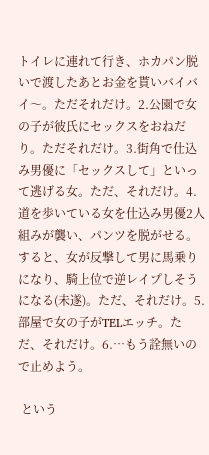トイレに連れて行き、ホカパン脱いで渡したあとお金を貰いバイバイ〜。ただそれだけ。2.公園で女の子が彼氏にセックスをおねだり。ただそれだけ。3.街角で仕込み男優に「セックスして」といって逃げる女。ただ、それだけ。4.道を歩いている女を仕込み男優2人組みが襲い、パンツを脱がせる。すると、女が反撃して男に馬乗りになり、騎上位で逆レイプしそうになる(未遂)。ただ、それだけ。5.部屋で女の子がTELエッチ。ただ、それだけ。6.…もう詮無いので止めよう。

 という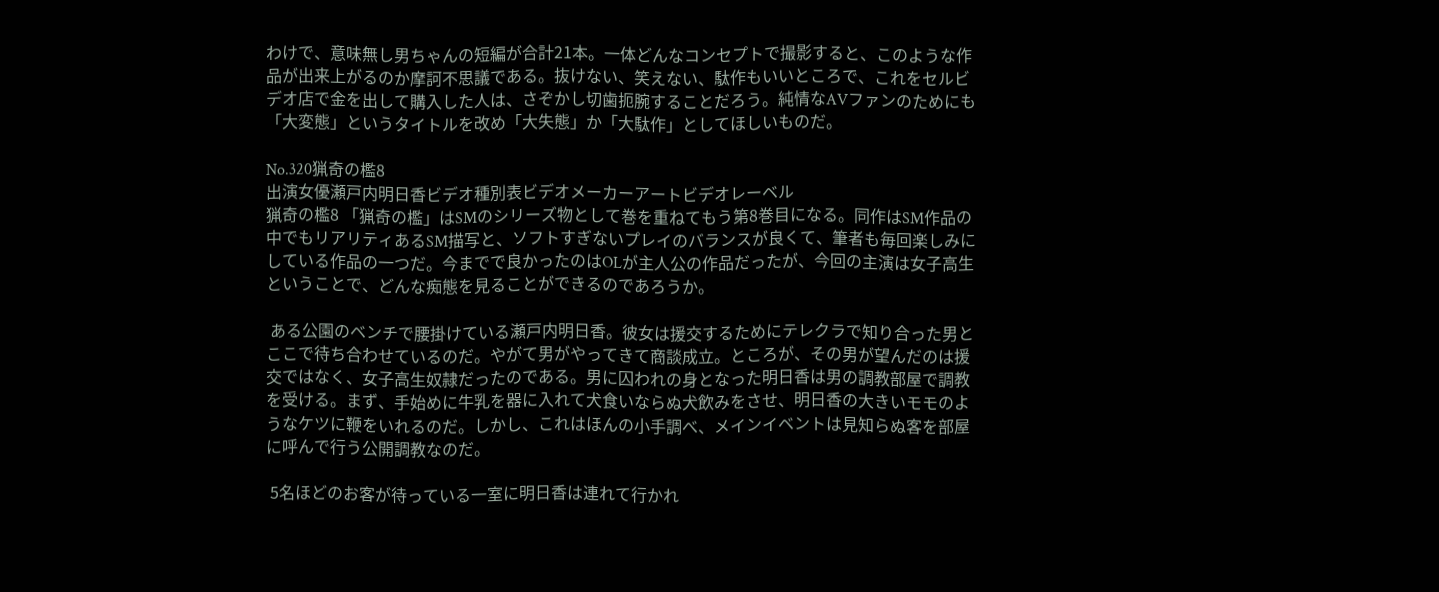わけで、意味無し男ちゃんの短編が合計21本。一体どんなコンセプトで撮影すると、このような作品が出来上がるのか摩訶不思議である。抜けない、笑えない、駄作もいいところで、これをセルビデオ店で金を出して購入した人は、さぞかし切歯扼腕することだろう。純情なAVファンのためにも「大変態」というタイトルを改め「大失態」か「大駄作」としてほしいものだ。

No.320猟奇の檻8
出演女優瀬戸内明日香ビデオ種別表ビデオメーカーアートビデオレーベル
猟奇の檻8 「猟奇の檻」はSMのシリーズ物として巻を重ねてもう第8巻目になる。同作はSM作品の中でもリアリティあるSM描写と、ソフトすぎないプレイのバランスが良くて、筆者も毎回楽しみにしている作品の一つだ。今までで良かったのはOLが主人公の作品だったが、今回の主演は女子高生ということで、どんな痴態を見ることができるのであろうか。

 ある公園のベンチで腰掛けている瀬戸内明日香。彼女は援交するためにテレクラで知り合った男とここで待ち合わせているのだ。やがて男がやってきて商談成立。ところが、その男が望んだのは援交ではなく、女子高生奴隷だったのである。男に囚われの身となった明日香は男の調教部屋で調教を受ける。まず、手始めに牛乳を器に入れて犬食いならぬ犬飲みをさせ、明日香の大きいモモのようなケツに鞭をいれるのだ。しかし、これはほんの小手調べ、メインイベントは見知らぬ客を部屋に呼んで行う公開調教なのだ。

 5名ほどのお客が待っている一室に明日香は連れて行かれ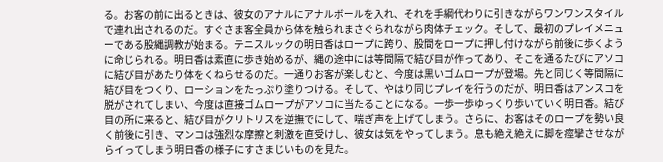る。お客の前に出るときは、彼女のアナルにアナルボールを入れ、それを手綱代わりに引きながらワンワンスタイルで連れ出されるのだ。すぐさま客全員から体を触られまさぐられながら肉体チェック。そして、最初のプレイメニューである股縄調教が始まる。テニスルックの明日香はロープに跨り、股間をロープに押し付けながら前後に歩くように命じられる。明日香は素直に歩き始めるが、縄の途中には等間隔で結び目が作ってあり、そこを通るたびにアソコに結び目があたり体をくねらせるのだ。一通りお客が楽しむと、今度は黒いゴムロープが登場。先と同じく等間隔に結び目をつくり、ローションをたっぷり塗りつける。そして、やはり同じプレイを行うのだが、明日香はアンスコを脱がされてしまい、今度は直接ゴムロープがアソコに当たることになる。一歩一歩ゆっくり歩いていく明日香。結び目の所に来ると、結び目がクリトリスを逆撫でにして、喘ぎ声を上げてしまう。さらに、お客はそのロープを勢い良く前後に引き、マンコは強烈な摩擦と刺激を直受けし、彼女は気をやってしまう。息も絶え絶えに脚を痙攣させながらイってしまう明日香の様子にすさまじいものを見た。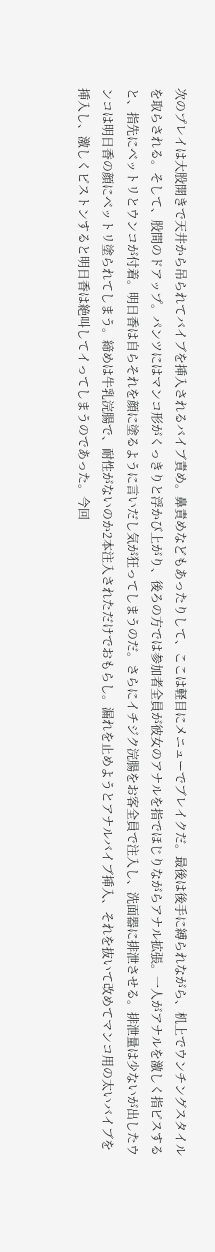次のプレイは大股開きで天井から吊られてバイブを挿入されるバイブ責め。鼻責めなどもあったりして、ここは軽目にメニューでブレイクだ。最後は後手に縛られながら、机上でウンチングスタイルを取らされる。そして、股間のドアップ。パンツにはマンコ形がくっきりと浮かび上がり、後ろの方では参加者全員が彼女のアナルを指でほじりながらアナル拡張。一人がアナルを激しく指ピスすると、指先にベットリとウンコが付着。明日香は自らそれを顔に塗るように言いだし気が狂ってしまうのだ。さらにイチジク浣腸をお客全員で注入し、洗面器に排泄させる。排泄量は少ないが出したウンコは明日香の顔にベットリ塗られてしまう。締めは牛乳浣腸で、耐性がないのか2本注入されただけでおもらし。漏れを止めようとアナルバイブ挿入、それを抜いて改めてマンコ用の太いバイブを挿入し、激しくピストンすると明日香は絶叫してイってしまうのであった。今回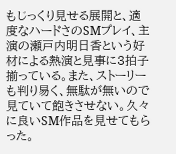もじっくり見せる展開と、適度なハードさのSMプレイ、主演の瀬戸内明日香という好材による熱演と見事に3拍子揃っている。また、ストーリーも判り易く、無駄が無いので見ていて飽きさせない。久々に良いSM作品を見せてもらった。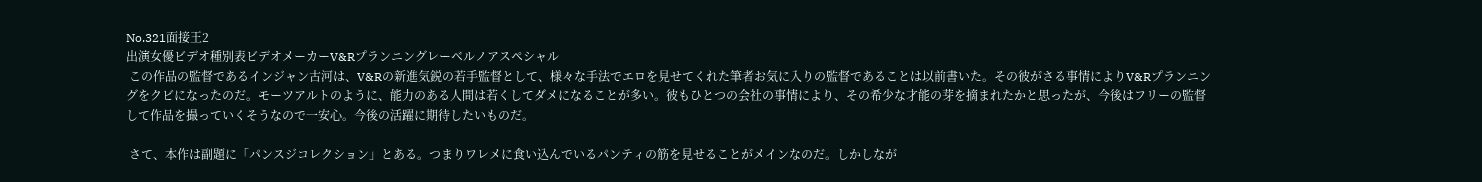No.321面接王2
出演女優ビデオ種別表ビデオメーカーV&Rプランニングレーベルノアスペシャル
 この作品の監督であるインジャン古河は、V&Rの新進気鋭の若手監督として、様々な手法でエロを見せてくれた筆者お気に入りの監督であることは以前書いた。その彼がさる事情によりV&Rプランニングをクビになったのだ。モーツアルトのように、能力のある人間は若くしてダメになることが多い。彼もひとつの会社の事情により、その希少な才能の芽を摘まれたかと思ったが、今後はフリーの監督して作品を撮っていくそうなので一安心。今後の活躍に期待したいものだ。

 さて、本作は副題に「パンスジコレクション」とある。つまりワレメに食い込んでいるパンティの筋を見せることがメインなのだ。しかしなが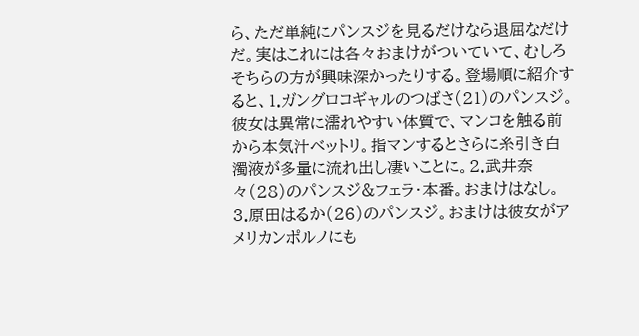ら、ただ単純にパンスジを見るだけなら退屈なだけだ。実はこれには各々おまけがついていて、むしろそちらの方が興味深かったりする。登場順に紹介すると、1.ガングロコギャルのつばさ(21)のパンスジ。彼女は異常に濡れやすい体質で、マンコを触る前から本気汁ベットリ。指マンするとさらに糸引き白濁液が多量に流れ出し凄いことに。2.武井奈々(28)のパンスジ&フェラ・本番。おまけはなし。3.原田はるか(26)のパンスジ。おまけは彼女がアメリカンポルノにも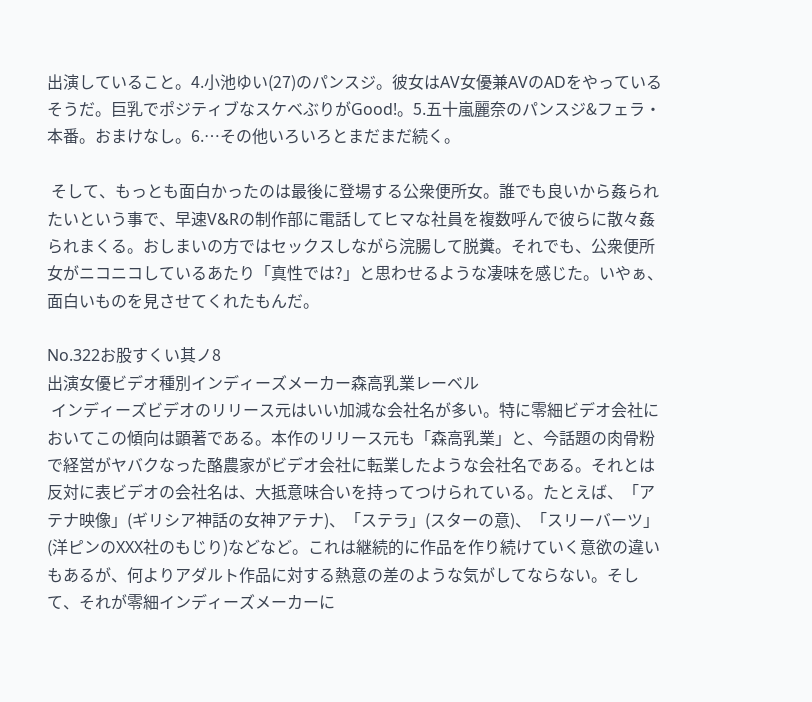出演していること。4.小池ゆい(27)のパンスジ。彼女はAV女優兼AVのADをやっているそうだ。巨乳でポジティブなスケベぶりがGood!。5.五十嵐麗奈のパンスジ&フェラ・本番。おまけなし。6.…その他いろいろとまだまだ続く。

 そして、もっとも面白かったのは最後に登場する公衆便所女。誰でも良いから姦られたいという事で、早速V&Rの制作部に電話してヒマな社員を複数呼んで彼らに散々姦られまくる。おしまいの方ではセックスしながら浣腸して脱糞。それでも、公衆便所女がニコニコしているあたり「真性では?」と思わせるような凄味を感じた。いやぁ、面白いものを見させてくれたもんだ。

No.322お股すくい其ノ8
出演女優ビデオ種別インディーズメーカー森高乳業レーベル
 インディーズビデオのリリース元はいい加減な会社名が多い。特に零細ビデオ会社においてこの傾向は顕著である。本作のリリース元も「森高乳業」と、今話題の肉骨粉で経営がヤバクなった酪農家がビデオ会社に転業したような会社名である。それとは反対に表ビデオの会社名は、大抵意味合いを持ってつけられている。たとえば、「アテナ映像」(ギリシア神話の女神アテナ)、「ステラ」(スターの意)、「スリーバーツ」(洋ピンのXXX社のもじり)などなど。これは継続的に作品を作り続けていく意欲の違いもあるが、何よりアダルト作品に対する熱意の差のような気がしてならない。そして、それが零細インディーズメーカーに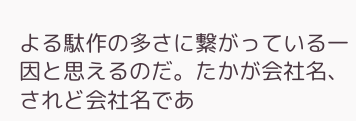よる駄作の多さに繋がっている一因と思えるのだ。たかが会社名、されど会社名であ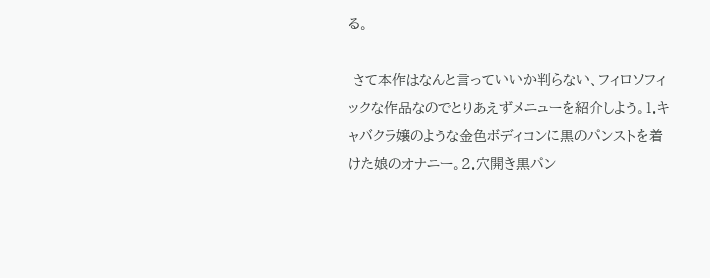る。

 さて本作はなんと言っていいか判らない、フィロソフィックな作品なのでとりあえずメニューを紹介しよう。1.キャバクラ嬢のような金色ボディコンに黒のパンストを着けた娘のオナニー。2.穴開き黒パン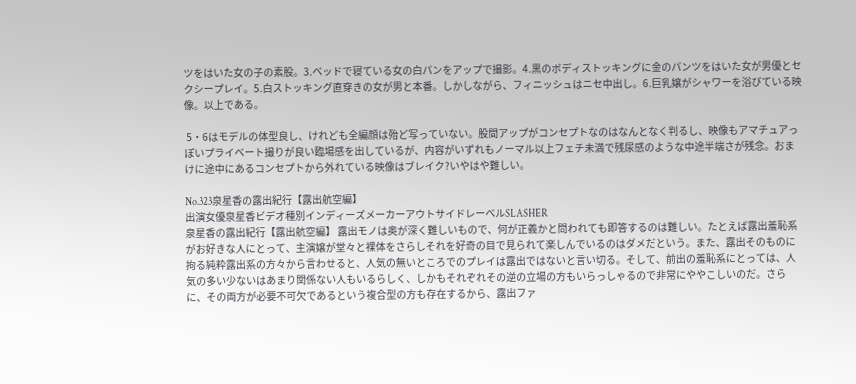ツをはいた女の子の素股。3.ベッドで寝ている女の白パンをアップで撮影。4.黒のボディストッキングに金のパンツをはいた女が男優とセクシープレイ。5.白ストッキング直穿きの女が男と本番。しかしながら、フィニッシュはニセ中出し。6.巨乳嬢がシャワーを浴びている映像。以上である。

 5・6はモデルの体型良し、けれども全編顔は殆ど写っていない。股間アップがコンセプトなのはなんとなく判るし、映像もアマチュアっぽいプライベート撮りが良い臨場感を出しているが、内容がいずれもノーマル以上フェチ未満で残尿感のような中途半端さが残念。おまけに途中にあるコンセプトから外れている映像はブレイク?いやはや難しい。

No.323泉星香の露出紀行【露出航空編】
出演女優泉星香ビデオ種別インディーズメーカーアウトサイドレーベルSLASHER
泉星香の露出紀行【露出航空編】 露出モノは奥が深く難しいもので、何が正義かと問われても即答するのは難しい。たとえば露出羞恥系がお好きな人にとって、主演嬢が堂々と裸体をさらしそれを好奇の目で見られて楽しんでいるのはダメだという。また、露出そのものに拘る純粋露出系の方々から言わせると、人気の無いところでのプレイは露出ではないと言い切る。そして、前出の羞恥系にとっては、人気の多い少ないはあまり関係ない人もいるらしく、しかもそれぞれその逆の立場の方もいらっしゃるので非常にややこしいのだ。さらに、その両方が必要不可欠であるという複合型の方も存在するから、露出ファ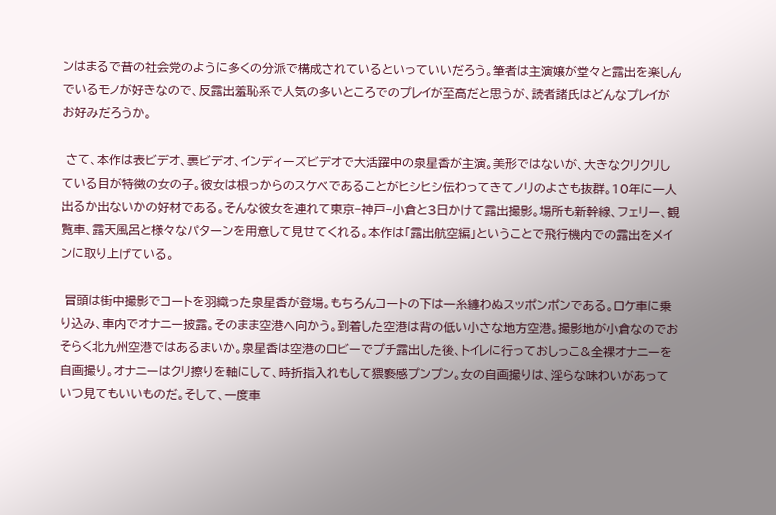ンはまるで昔の社会党のように多くの分派で構成されているといっていいだろう。筆者は主演嬢が堂々と露出を楽しんでいるモノが好きなので、反露出羞恥系で人気の多いところでのプレイが至高だと思うが、読者諸氏はどんなプレイがお好みだろうか。

 さて、本作は表ビデオ、裏ビデオ、インディーズビデオで大活躍中の泉星香が主演。美形ではないが、大きなクリクリしている目が特徴の女の子。彼女は根っからのスケベであることがヒシヒシ伝わってきてノリのよさも抜群。10年に一人出るか出ないかの好材である。そんな彼女を連れて東京−神戸−小倉と3日かけて露出撮影。場所も新幹線、フェリー、観覧車、露天風呂と様々なパターンを用意して見せてくれる。本作は「露出航空編」ということで飛行機内での露出をメインに取り上げている。

 冒頭は街中撮影でコートを羽織った泉星香が登場。もちろんコートの下は一糸纏わぬスッポンポンである。ロケ車に乗り込み、車内でオナニー披露。そのまま空港へ向かう。到着した空港は背の低い小さな地方空港。撮影地が小倉なのでおそらく北九州空港ではあるまいか。泉星香は空港のロビーでプチ露出した後、トイレに行っておしっこ&全裸オナニーを自画撮り。オナニーはクリ擦りを軸にして、時折指入れもして猥褻感プンプン。女の自画撮りは、淫らな味わいがあっていつ見てもいいものだ。そして、一度車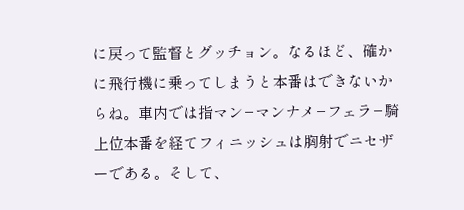に戻って監督とグッチョン。なるほど、確かに飛行機に乗ってしまうと本番はできないからね。車内では指マン−マンナメ−フェラ−騎上位本番を経てフィニッシュは胸射でニセザーである。そして、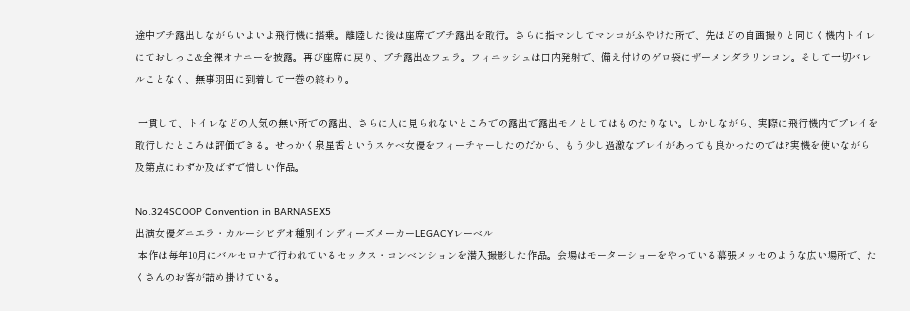途中プチ露出しながらいよいよ飛行機に搭乗。離陸した後は座席でプチ露出を敢行。さらに指マンしてマンコがふやけた所で、先ほどの自画撮りと同じく機内トイレにておしっこ&全裸オナニーを披露。再び座席に戻り、プチ露出&フェラ。フィニッシュは口内発射で、備え付けのゲロ袋にザーメンダラリンコン。そして一切バレルことなく、無事羽田に到着して一巻の終わり。

 一貫して、トイレなどの人気の無い所での露出、さらに人に見られないところでの露出で露出モノとしてはものたりない。しかしながら、実際に飛行機内でプレイを敢行したところは評価できる。せっかく泉星香というスケベ女優をフィーチャーしたのだから、もう少し過激なプレイがあっても良かったのでは?実機を使いながら及第点にわずか及ばずで惜しい作品。

No.324SCOOP Convention in BARNASEX5
出演女優ダニエラ・カルーシビデオ種別インディーズメーカーLEGACYレーベル
 本作は毎年10月にバルセロナで行われているセックス・コンベンションを潜入撮影した作品。会場はモーターショーをやっている幕張メッセのような広い場所で、たくさんのお客が詰め掛けている。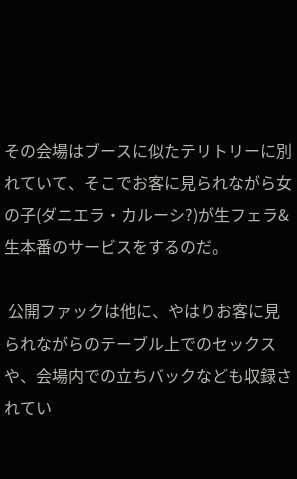その会場はブースに似たテリトリーに別れていて、そこでお客に見られながら女の子(ダニエラ・カルーシ?)が生フェラ&生本番のサービスをするのだ。

 公開ファックは他に、やはりお客に見られながらのテーブル上でのセックスや、会場内での立ちバックなども収録されてい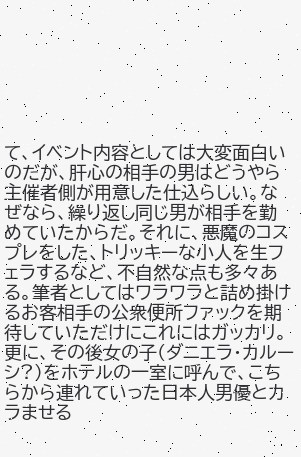て、イベント内容としては大変面白いのだが、肝心の相手の男はどうやら主催者側が用意した仕込らしい。なぜなら、繰り返し同じ男が相手を勤めていたからだ。それに、悪魔のコスプレをした、トリッキーな小人を生フェラするなど、不自然な点も多々ある。筆者としてはワラワラと詰め掛けるお客相手の公衆便所ファックを期待していただけにこれにはガッカリ。更に、その後女の子(ダニエラ・カルーシ?)をホテルの一室に呼んで、こちらから連れていった日本人男優とカラませる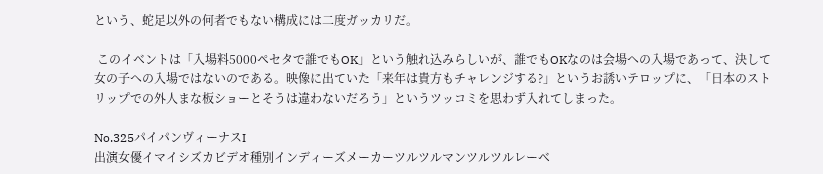という、蛇足以外の何者でもない構成には二度ガッカリだ。

 このイベントは「入場料5000ペセタで誰でもOK」という触れ込みらしいが、誰でもOKなのは会場への入場であって、決して女の子への入場ではないのである。映像に出ていた「来年は貴方もチャレンジする?」というお誘いテロップに、「日本のストリップでの外人まな板ショーとそうは違わないだろう」というツッコミを思わず入れてしまった。

No.325パイパンヴィーナスI
出演女優イマイシズカビデオ種別インディーズメーカーツルツルマンツルツルレーベ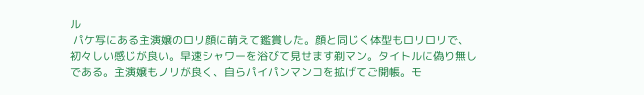ル
 パケ写にある主演嬢のロリ顔に萌えて鑑賞した。顔と同じく体型もロリロリで、初々しい感じが良い。早速シャワーを浴びて見せます剃マン。タイトルに偽り無しである。主演嬢もノリが良く、自らパイパンマンコを拡げてご開帳。モ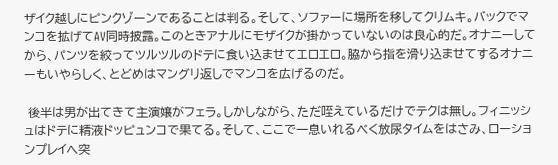ザイク越しにピンクゾーンであることは判る。そして、ソファーに場所を移してクリムキ。バックでマンコを拡げてAV同時披露。このときアナルにモザイクが掛かっていないのは良心的だ。オナニーしてから、パンツを絞ってツルツルのドテに食い込ませてエロエロ。脇から指を滑り込ませてするオナニーもいやらしく、とどめはマングリ返しでマンコを広げるのだ。

 後半は男が出てきて主演嬢がフェラ。しかしながら、ただ咥えているだけでテクは無し。フィニッシュはドテに精液ドッピュンコで果てる。そして、ここで一息いれるべく放尿タイムをはさみ、ローションプレイへ突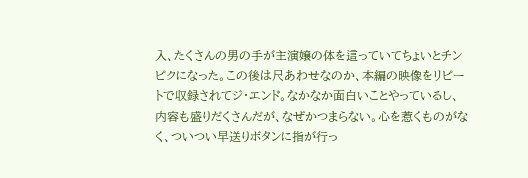入、たくさんの男の手が主演嬢の体を這っていてちょいとチンピクになった。この後は尺あわせなのか、本編の映像をリピートで収録されてジ・エンド。なかなか面白いことやっているし、内容も盛りだくさんだが、なぜかつまらない。心を惹くものがなく、ついつい早送りボタンに指が行っ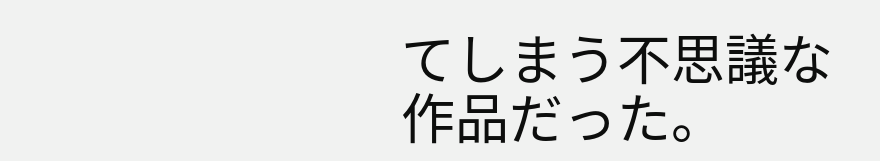てしまう不思議な作品だった。